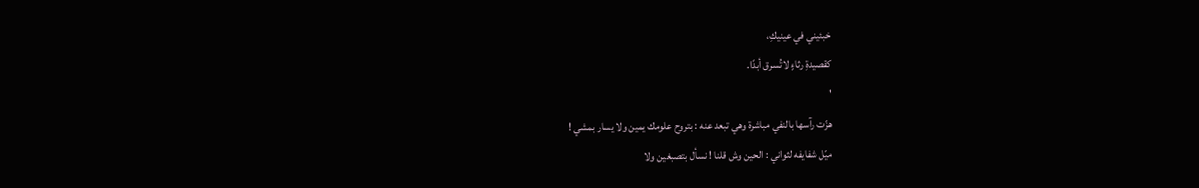خبئيني في عينيكِ،
كقصيدةِ رثاءٍ لاتُسرق أبدًا.
'
هزّت رآسها بالنفي مباشرة وهي تبعد عنه : بتروح علومك يمين ولا يسار بمشي !
ميّل شفايفه لثواني : الحين وش قلنا ! نسأل بتصبغين ولا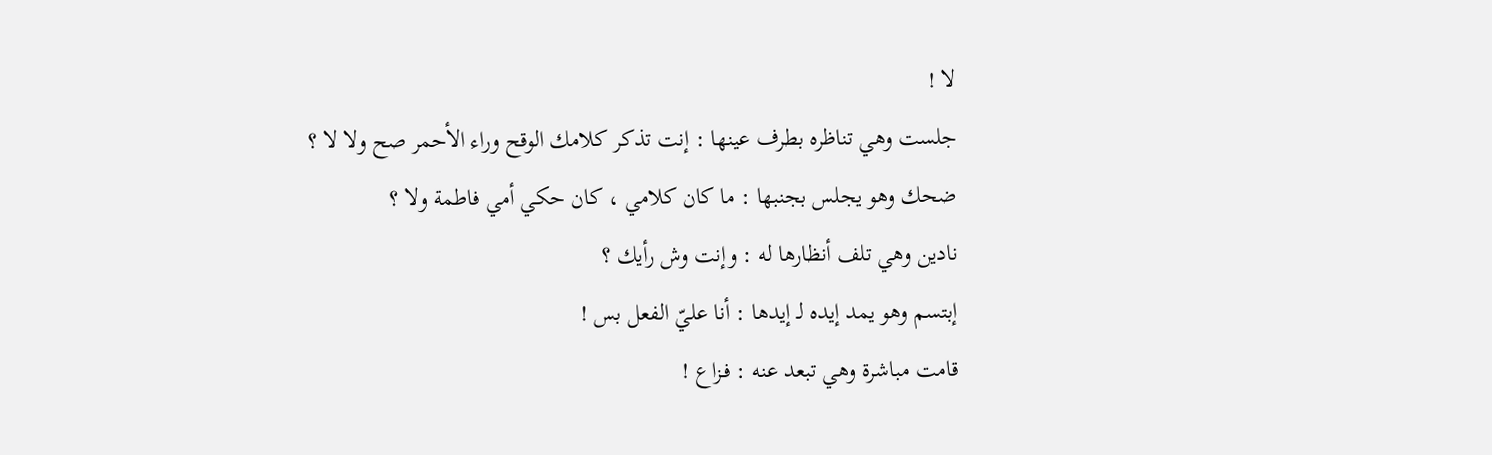لا !
جلست وهي تناظره بطرف عينها : إنت تذكر كلامك الوقح وراء الأحمر صح ولا لا ؟
ضحك وهو يجلس بجنبها : ما كان كلامي ، كان حكي أمي فاطمة ولا ؟
نادين وهي تلف أنظارها له : وإنت وش رأيك ؟
إبتسم وهو يمد إيده لـ إيدها : أنا عليّ الفعل بس !
قامت مباشرة وهي تبعد عنه : فـزاع !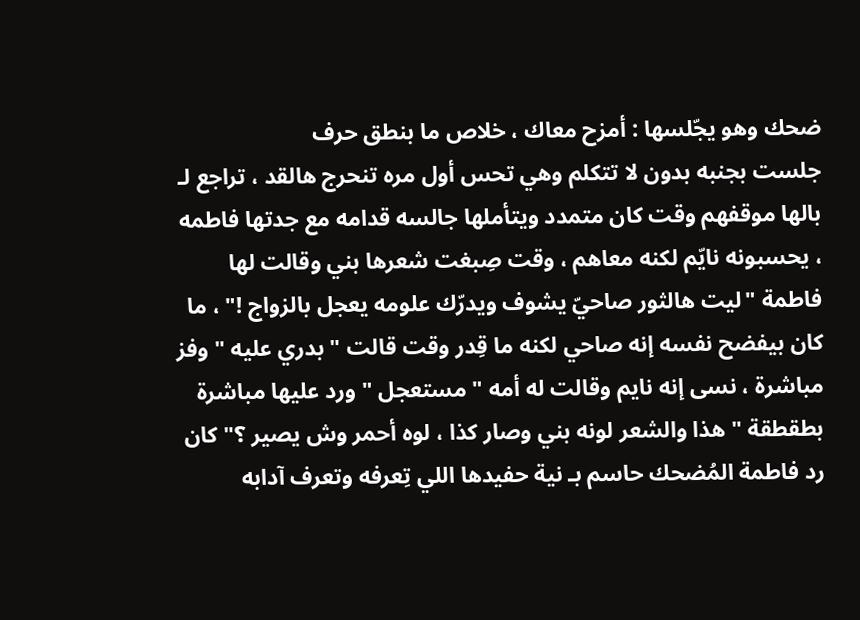ضحك وهو يجّلسها : أمزح معاك ، خلاص ما بنطق حرف
جلست بجنبه بدون لا تتكلم وهي تحس أول مره تنحرج هالقد ، تراجع لـ بالها موقفهم وقت كان متمدد ويتأملها جالسه قدامه مع جدتها فاطمه ، يحسبونه نايّم لكنه معاهم ، وقت صِبغت شعرها بني وقالت لها فاطمة "ليت هالثور صاحيّ يشوف ويدرّك علومه يعجل بالزواج !" ، ما كان بيفضح نفسه إنه صاحي لكنه ما قِدر وقت قالت " بدري عليه " وفز مباشرة ، نسى إنه نايم وقالت له أمه " مستعجل " ورد عليها مباشرة بطقطقة " هذا والشعر لونه بني وصار كذا ، لوه أحمر وش يصير ؟" كان رد فاطمة المُضحك حاسم بـ نية حفيدها اللي تِعرفه وتعرف آدابه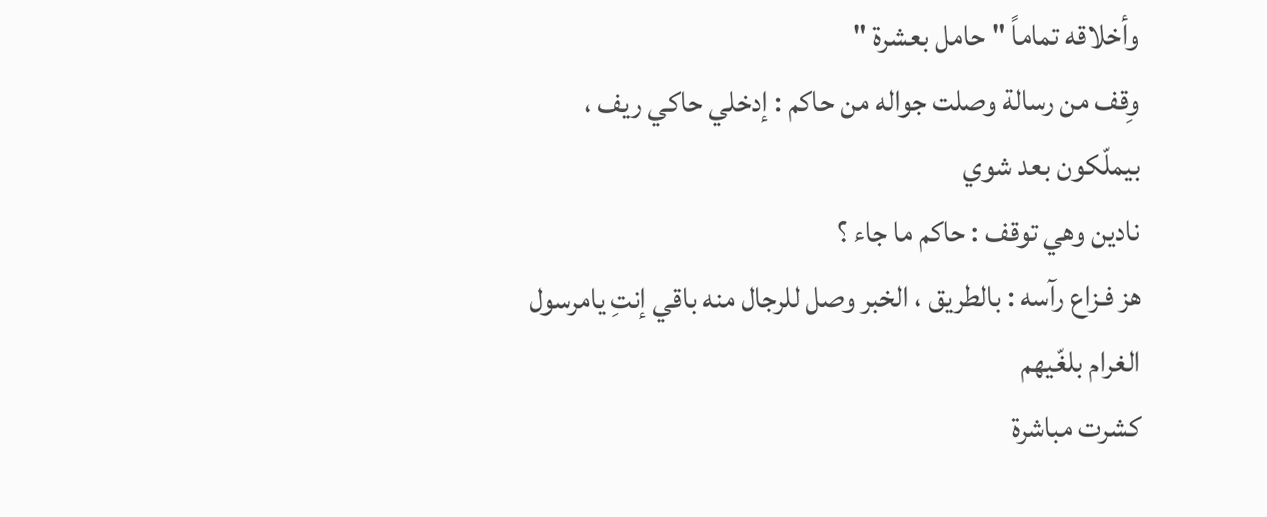وأخلاقه تماماً " حامل بعشرة "
وِقف من رسالة وصلت جواله من حاكم : إدخلي حاكي ريف ، بيملّكون بعد شوي
نادين وهي توقف : حاكم ما جاء ؟
هز فـزاع رآسه : بالطريق ، الخبر وصل للرجال منه باقي إنتِ يامرسول الغرام بلغّيهم
كشرت مباشرة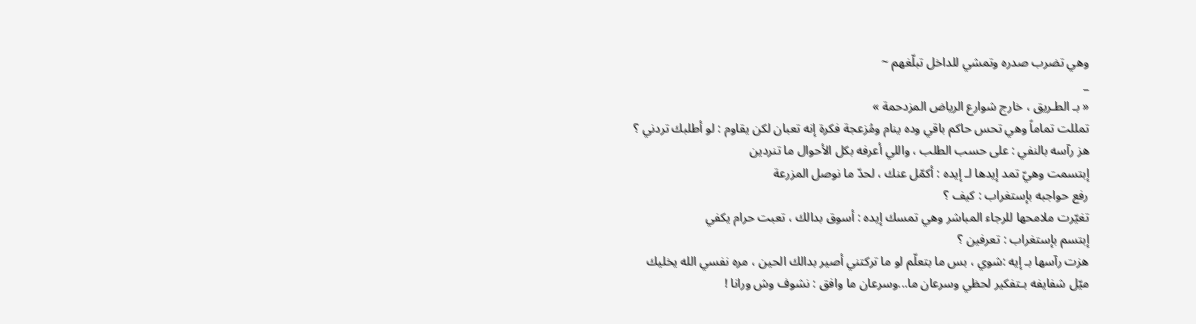وهي تضرب صدره وتمشي للداخل تبلّغهم ~
_
« بـ الطـريق ، خارج شوارع الرياض المزدحمة »
تمللت تماماً وهي تحس حاكم باقي وده ينام ومُزعجة فكرة إنه تعبان لكن يقاوم : لو أطلبك تردني ؟
هز رآسه بالنفي : على حسب الطلب ، واللي أعرفه بكل الأحوال ما تنردين
إبتسمت وهيّ تمد إيدها لـ إيده : أكمّل عنك ، لحدّ ما نوصل المزرعة
رفع حواجبه بإستغراب : كيف ؟
تغيّرت ملامحها للرجاء المباشر وهي تمسك إيده : أسوق بدالك ، تعبت حرام يكفي
إبتسم بإستغراب : تعرفين ؟
هزت رآسها بـ إيه :شوي ، بس ما بتعلّم لو ما تركتني أصير بدالك الحين ، مره نفسي الله يخليك
ميّل شفايفه بـتفكير لحظي وسرعان ما...وسرعان ما وافق : نشوف وش ورانا !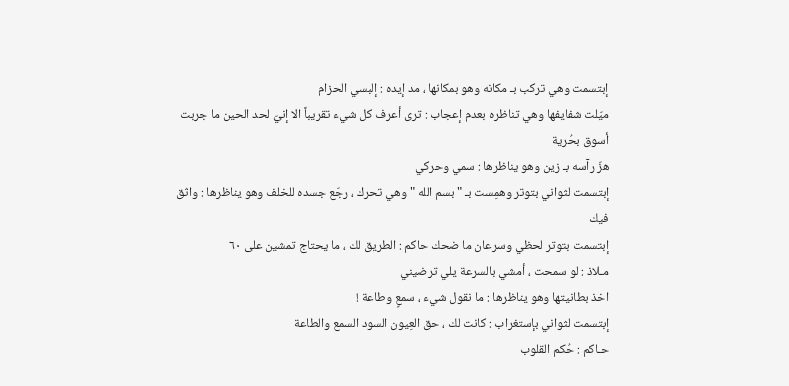إبتسمت وهي تركب بـ مكانه وهو بمكانها ، مد إيده : إلبسي الحزام
ميّلت شفايفها وهي تناظره بعدم إعجاب : ترى أعرف كل شيء تقريباً الا إنيّ لحد الحين ما جربت أسوق بحُرية
هزّ رآسه بـ زين وهو يناظرها : سمي وحركي
إبتسمت لثواني بتوتر وهمِست بـ " بسم الله " وهي تحرك ، رجّع جسده للخلف وهو يناظرها : واثق فيك
إبتسمت بتوتر لحظي وسرعان ما ضحك حاكم : الطريق لك ، ما يحتاج تمشين على ٦٠
مـلاذ : لو سمحت ، أمشي بالسرعة يلي ترضيني
اخذ بطانيتها وهو يناظرها : ما نقول شيء ، سمعٍ وطاعة !
إبتسمت لثواني بإستغراب : كانت لك ، حق العِيون السود السمع والطاعة
حـاكم : حُكم القلوب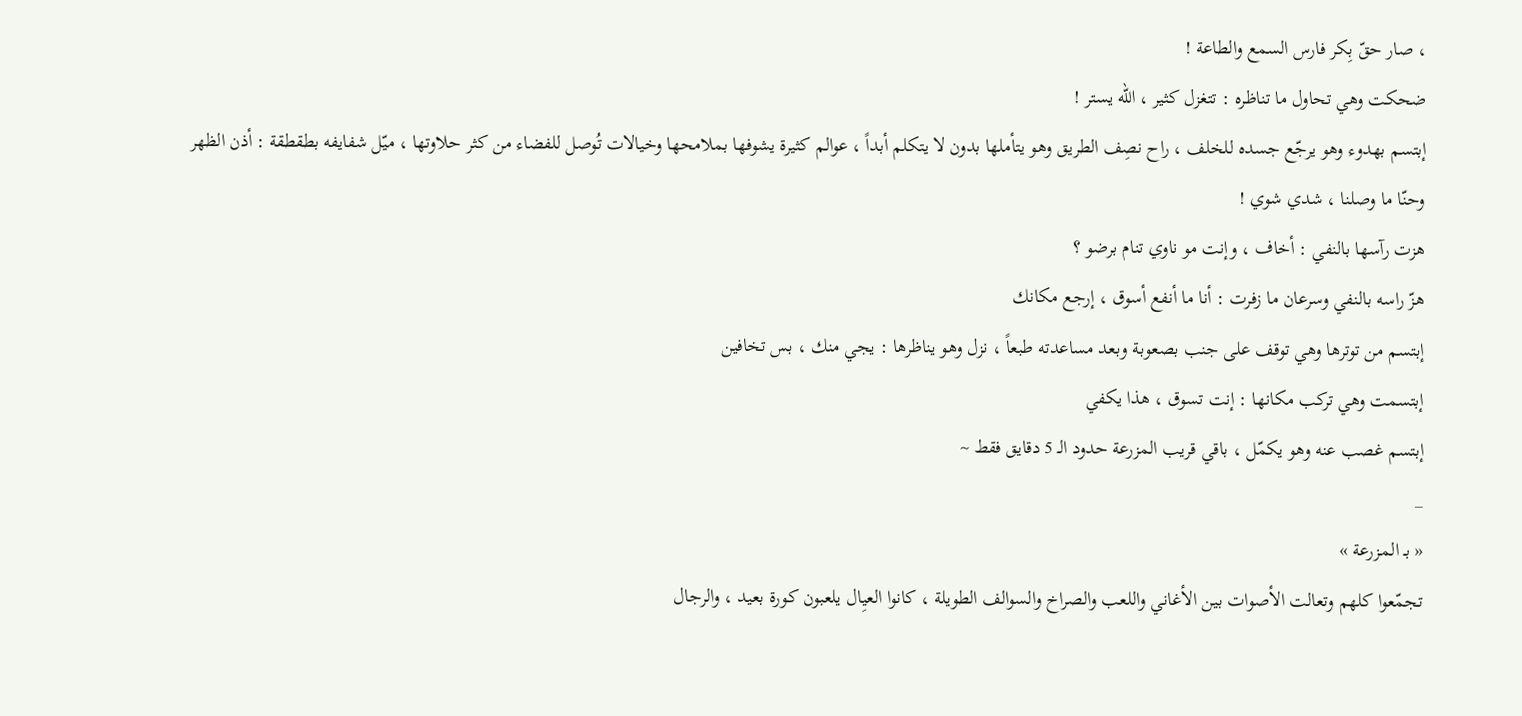، صار حقّ بِكر فارس السمع والطاعة !
ضحكت وهي تحاول ما تناظره : تتغزل كثير ، الله يستر !
إبتسم بهدوء وهو يرجّع جسده للخلف ، راح نصِف الطريق وهو يتأملها بدون لا يتكلم أبداً ، عوالم كثيرة يشوفها بملامحها وخيالات تُوصل للفضاء من كثر حلاوتها ، ميّل شفايفه بطقطقة : أذن الظهر وحنّا ما وصلنا ، شدي شوي !
هزت رآسها بالنفي : أخاف ، وإنت مو ناوي تنام برضو ؟
هزّ راسه بالنفي وسرعان ما زفرت : أنا ما أنفع أسوق ، إرجع مكانك
إبتسم من توترها وهي توقف على جنب بصعوبة وبعد مساعدته طبعاً ، نزل وهو يناظرها : يجي منك ، بس تخافين
إبتسمت وهي تركب مكانها : إنت تسوق ، هذا يكفي
إبتسم غصب عنه وهو يكمّل ، باقي قريب المزرعة حدود الـ 5 دقايق فقط ~
_
« بـ المـزرعة »
تجمّعوا كلهم وتعالت الأصوات بين الأغاني واللعب والصراخ والسوالف الطويلة ، كانوا العيِال يلعبون كورة بعيد ، والرجال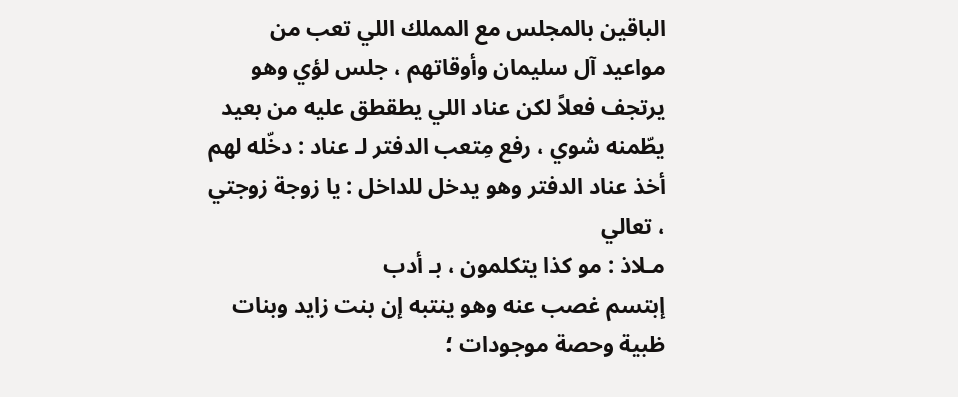الباقين بالمجلس مع المملك اللي تعب من مواعيد آل سليمان وأوقاتهم ، جلس لؤي وهو يرتجف فعلاً لكن عناد اللي يطقطق عليه من بعيد يطّمنه شوي ، رفع مِتعب الدفتر لـ عناد : دخّله لهم
أخذ عناد الدفتر وهو يدخل للداخل : يا زوجة زوجتي ، تعالي
مـلاذ : مو كذا يتكلمون ، بـ أدب
إبتسم غصب عنه وهو ينتبه إن بنت زايد وبنات ظبية وحصة موجودات ؛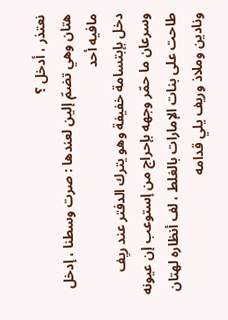نعتذر ، أدخل ؟
هتان وهي تضمّ إلين لعندها : صرت وسطنا ، إدخل مافيه أحد
دخل بإبتسامة خفيفة وهو يترك الدفتر عند ريِف وسرعان ما حمّر وجهه بإحراج من إستوعب إن عيونه طاحت على بنات الإمارات بالغلط ، لف أنظاره لهتان ونادين وملاذ وريف يلي قدامه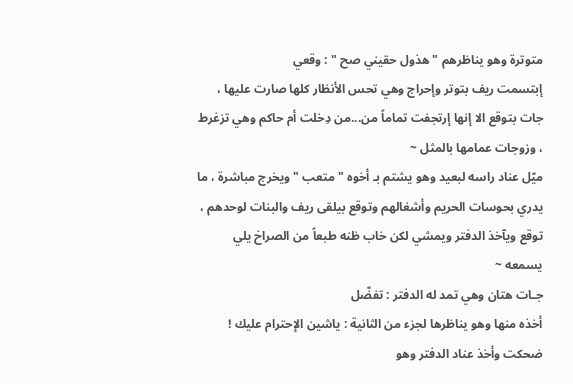متوترة وهو يناظرهم " هذول حقيني صح " : وقعي
إبتسمت ريف بتوتر وإحراج وهي تحس الأنظار كلها صارت عليها ، جات بتوقع الا إنها إرتجفت تماماً من...من دِخلت أم حاكم وهي تزغرط ، وزوجات عمامها بالمثل ~
ميّل عناد راسه لبعيد وهو يشتم بـ أخوه " متعب " ويخرج مباشرة ، ما يدري بحوسات الحريم وأشغالهم وتوقع بيلقى ريف والبنات لوحدهم ، توقع ويآخذ الدفتر ويمشي لكن خاب ظنه طبعاً من الصراخ يلي يسمعه ~
جـات هتان وهي تمد له الدفتر : تفضّل
أخذه منها وهو يناظرها لجزء من الثانية : ياشين الإحترام عليك !
ضحكت وأخذ عناد الدفتر وهو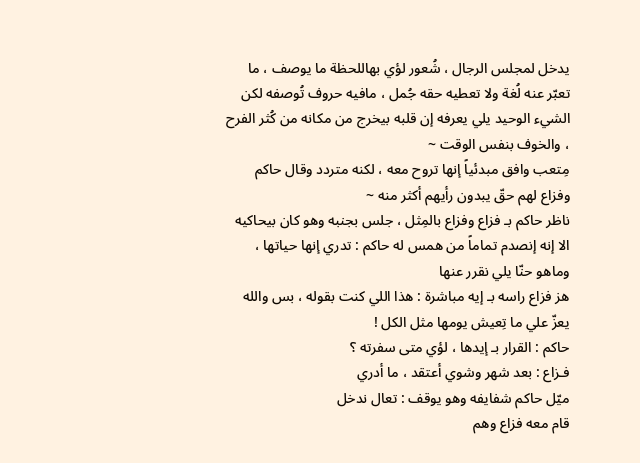يدخل لمجلس الرجال ، شُعور لؤي بهاللحظة ما يوصف ، ما تعبّر عنه لُغة ولا تعطيه حقه جُمل ، مافيه حروف تُوصفه لكن الشيء الوحيد يلي يعرفه إن قلبه بيخرج من مكانه من كُثر الفرح ، والخوف بنفس الوقت ~
مِتعب وافق مبدئياً إنها تروح معه ، لكنه متردد وقال حاكم وفزاع لهم حقّ يبدون رأيهم أكثر منه ~
ناظر حاكم بـ فزاع وفزاع بالمِثل ، جلس بجنبه وهو كان بيحاكيه الا إنه إنصدم تماماً من همس له حاكم : تدري إنها حياتها ، وماهو حنّا يلي نقرر عنها
هز فزاع راسه بـ إيه مباشرة : هذا اللي كنت بقوله ، بس والله يعزّ علي ما تِعيش يومها مثل الكل !
حاكم : القرار بـ إيدها ، لؤي متى سفرته ؟
فـزاع : بعد شهر وشوي أعتقد ، ما أدري
ميّل حاكم شفايفه وهو يوقف : تعال ندخل
قام معه فزاع وهم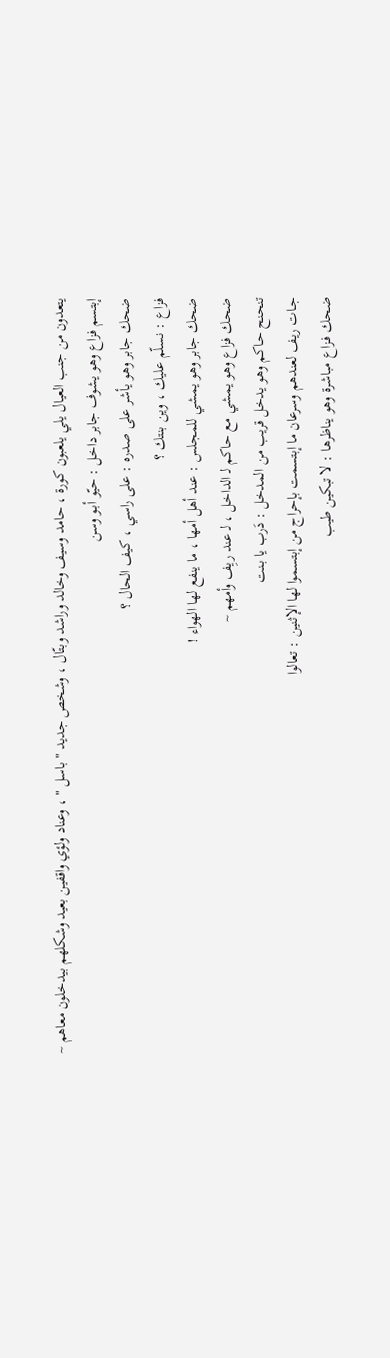يتعدون من جنب العيال يلي يلعبون كورة ، حامد وسيف وخالد وراشد وبتّال ، وشخص جديد " باسل " ، وعناد ولؤي واقفين بعيد وشكلهم بيدخلون معاهم ~
إبتسم فزاع وهو يشوف جابر داخل : حيّو أبـو وسن
ضحك جابر وهو يأشر على صدره : على راسي ، كيف الحال ؟
فزاع : نسلّم عليك ، وين بنتك ؟
ضحك جابر وهو يمشي للمجلس : عند أهل أمها ، ما ينفع لها الهواء !
ضحك فزاع وهو يمشي مع حاكم لـ الداخل ، لـ عند ريِف وأمهم ~
تنحنح حـاكم وهو يدخل قريب من المدخل : دَرب يا بـنت
جـات ريف لعندهم وسرعان ما إبتسمت بإحراج من إبتسموا لها الإثنين : تعالوا
ضحك فـزاع مباشرة وهو يناظرها : لا تبكين طيب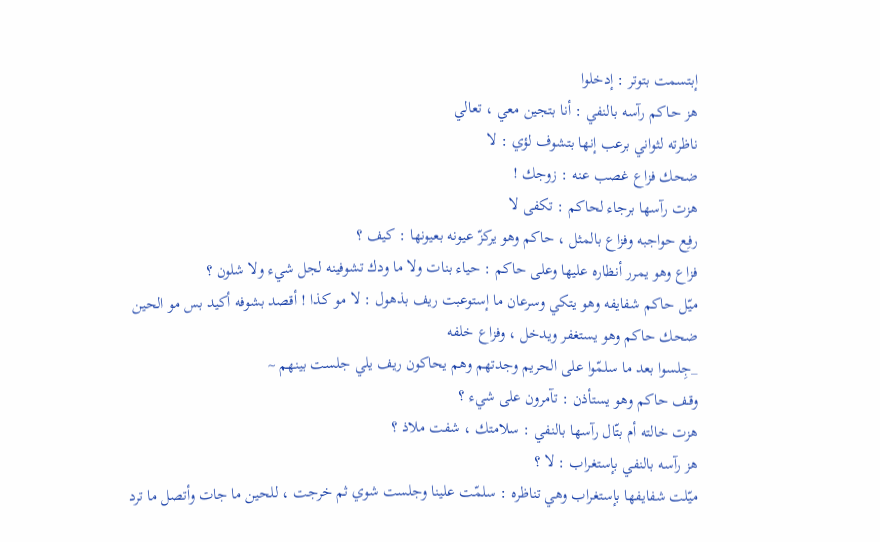إبتسمت بتوتر : إدخلوا
هز حـاكم رآسه بالنفي : أنا بتجين معي ، تعالي
ناظرته لثواني برعب إنها بتشوف لؤي : لا
ضحك فزاع غصب عنه : زوجك !
هزت رآسها برجاء لحاكم : تكفى لا
رفِع حواجبه وفزاع بالمثل ، حاكم وهو يركزّ عيونه بعيونها : كيف ؟
فزاع وهو يمرر أنظاره عليها وعلى حاكم : حياء بنات ولا ما ودك تشوفينه لجل شيء ولا شلون ؟
ميّل حاكم شفايفه وهو يتكي وسرعان ما إستوعبت ريف بذهول : لا مو كذا ! أقصد بشوفه أكيد بس مو الحين
ضحك حاكم وهو يستغفر ويدخل ، وفزاع خلفه
_جِلسوا بعد ما سلمّوا على الحريم وجدتهم وهم يحاكون ريف يلي جلست بينهم ~
وقـف حاكم وهو يستأذن : تآمرون على شيء ؟
هزت خالته أم بتّال رآسها بالنفي : سلامتك ، شفت ملاذ ؟
هز رآسه بالنفي بإستغراب : لا ؟
ميّلت شفايفها بإستغراب وهي تناظره : سلمّت علينا وجلست شوي ثم خرجت ، للحين ما جات وأتصل ما ترد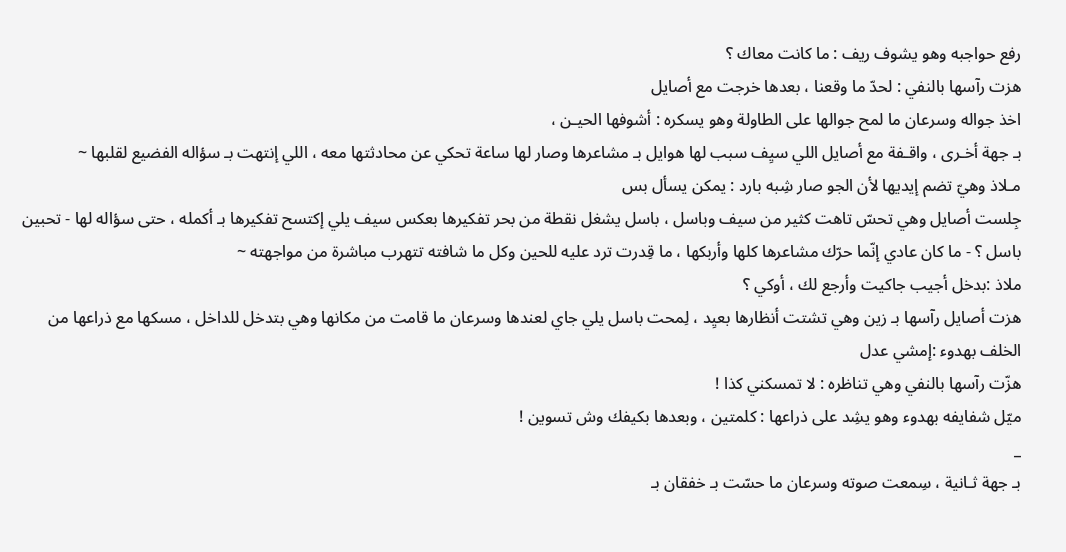رفع حواجبه وهو يشوف ريف : ما كانت معاك ؟
هزت رآسها بالنفي : لحدّ ما وقعنا ، بعدها خرجت مع أصايل
اخذ جواله وسرعان ما لمح جوالها على الطاولة وهو يسكره : أشوفها الحيـن ،
بـ جهة أخـرى ، واقـفة مع أصايل اللي سيِف سبب لها هوايل بـ مشاعرها وصار لها ساعة تحكي عن محادثتها معه ، اللي إنتهت بـ سؤاله الفضيع لقلبها ~
مـلاذ وهيّ تضم إيديها لأن الجو صار شِبه بارد : يمكن يسأل بس
جِلست أصايل وهي تحسّ تاهت كثير من سيف وباسل ، باسل يشغل نقطة من بحر تفكيرها بعكس سيف يلي إكتسح تفكيرها بـ أكمله ، حتى سؤاله لها - تحبين باسل ؟ - ما كان عادي إنّما حرّك مشاعرها كلها وأربكها ، ما قِدرت ترد عليه للحين وكل ما شافته تتهرب مباشرة من مواجهته ~
ملاذ :بدخل أجيب جاكيت وأرجع لك ، أوكي ؟
هزت أصايل رآسها بـ زين وهي تشتت أنظارها بعيِد ، لِمحت باسل يلي جاي لعندها وسرعان ما قامت من مكانها وهي بتدخل للداخل ، مسكها مع ذراعها من الخلف بهدوء :إمشي عدل
هزّت رآسها بالنفي وهي تناظره : لا تمسكني كذا !
ميّل شفايفه بهدوء وهو يشِد على ذراعها : كلمتين ، وبعدها بكيفك وش تسوين !
_
بـ جهة ثـانية ، سِمعت صوته وسرعان ما حسّت بـ خفقان بـ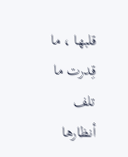قلبها ، ما قِدرت ما تلف أنظارها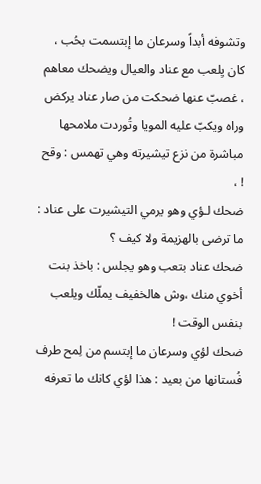وتشوفه أبداً وسرعان ما إبتسمت بحُب ، كان يِلعب مع عناد والعيال ويضحك معاهم ، غصبّ عنها ضحكت من صار عناد يركض وراه ويكبّ عليه المويا وتُوردت ملامحها مباشرة من نزع تيشيرته وهي تهمس : وقح ! ،
ضحك لـؤي وهو يرمي التيشيرت على عناد : ما ترضى بالهزيمة ولا كيف ؟
ضحك عناد بتعب وهو يجلس : باخذ بنت أخوي منك ،وش هالخفيف يملّك ويلعب بنفس الوقت !
ضحك لؤي وسرعان ما إبتسم من لِمح طرف فُستانها من بعيد : هذا لؤي كانك ما تعرفه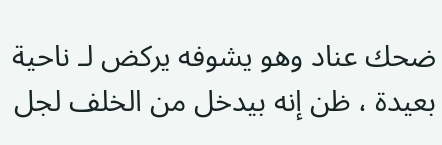ضحك عناد وهو يشوفه يركض لـ ناحية بعيدة ، ظن إنه بيدخل من الخلف لجل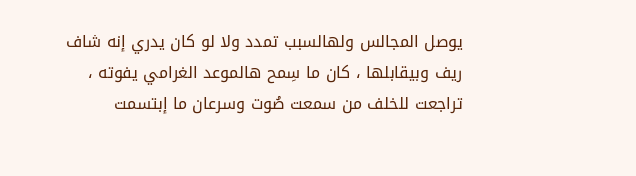يوصل المجالس ولهالسبب تمدد ولا لو كان يدري إنه شاف ريف وبيقابلها ، كان ما سِمح هالموعد الغرامي يفوته ،
تراجعت للخلف من سمعت صُوت وسرعان ما إبتسمت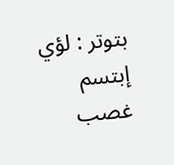بتوتر : لؤي
إبتسم غصب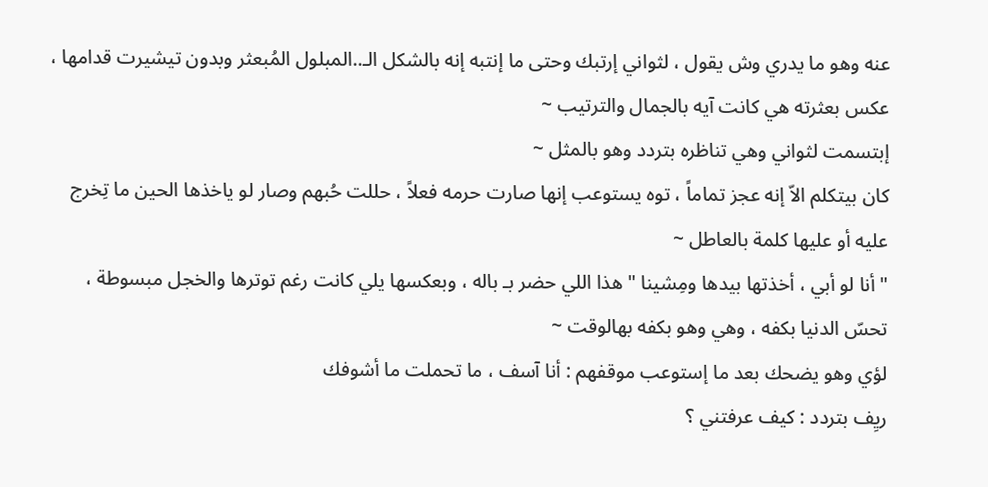عنه وهو ما يدري وش يقول ، لثواني إرتبك وحتى ما إنتبه إنه بالشكل الـ..المبلول المُبعثر وبدون تيشيرت قدامها ، عكس بعثرته هي كانت آيه بالجمال والترتيب ~
إبتسمت لثواني وهي تناظره بتردد وهو بالمثل ~
كان بيتكلم الاّ إنه عجز تماماً ، توه يستوعب إنها صارت حرمه فعلاً ، حللت حُبهم وصار لو ياخذها الحين ما تِخرج عليه أو عليها كلمة بالعاطل ~
" أنا لو أبي ، أخذتها بيدها ومِشينا " هذا اللي حضر بـ باله ، وبعكسها يلي كانت رغم توترها والخجل مبسوطة ، تحسّ الدنيا بكفه ، وهي وهو بكفه بهالوقت ~
لؤي وهو يضحك بعد ما إستوعب موقفهم : أنا آسف ، ما تحملت ما أشوفك
ريِف بتردد : كيف عرفتني ؟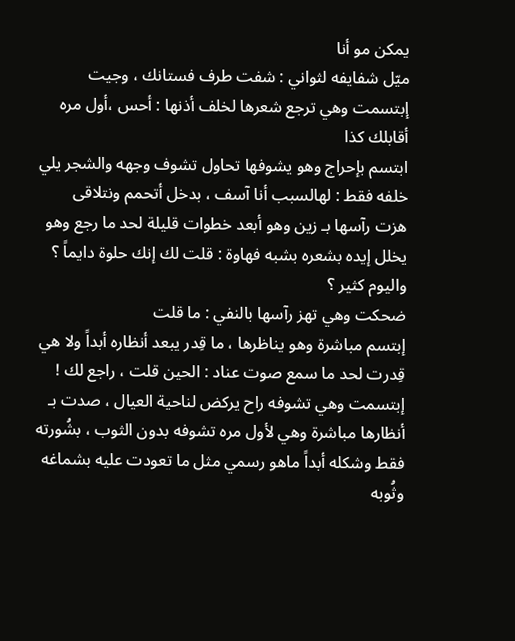يمكن مو أنا
ميّل شفايفه لثواني : شفت طرف فستانك ، وجيت
إبتسمت وهي ترجع شعرها لخلف أذنها : أحس ،أول مره أقابلك كذا
ابتسم بإحراج وهو يشوفها تحاول تشوف وجهه والشجر يلي خلفه فقط : لهالسبب أنا آسف ، بدخل أتحمم ونتلاقى
هزت رآسها بـ زين وهو أبعد خطوات قليلة لحد ما رجع وهو يخلل إيده بشعره بشبه فهاوة : قلت لك إنك حلوة دايماً ؟ واليوم كثير ؟
ضحكت وهي تهز رآسها بالنفي : ما قلت
إبتسم مباشرة وهو يناظرها ، ما قِدر يبعد أنظاره أبداً ولا هي قِدرت لحد ما سمع صوت عناد : الحين قلت ، راجع لك !
إبتسمت وهي تشوفه راح يركض لناحية العيال ، صدت بـ أنظارها مباشرة وهي لأول مره تشوفه بدون الثوب ، بشُورته فقط وشكله أبداً ماهو رسمي مثل ما تعودت عليه بشماغه وثُوبه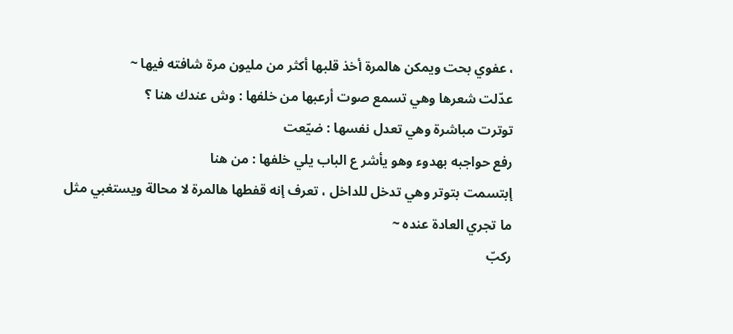، عفوي بحت ويمكن هالمرة أخذ قلبها أكثر من مليون مرة شافته فيها ~
عدّلت شعرها وهي تسمع صوت أرعبها من خلفها : وش عندك هنا ؟
توترت مباشرة وهي تعدل نفسها : ضيّعت
رفع حواجبه بهدوء وهو يأشر ع الباب يلي خلفها : من هنا
إبتسمت بتوتر وهي تدخل للداخل ، تعرف إنه قفطها هالمرة لا محالة ويستغبي مثل ما تجري العادة عنده ~
ركبّ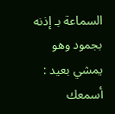السماعة بـ إذنه بجمود وهو يمشي بعيد : أسمعك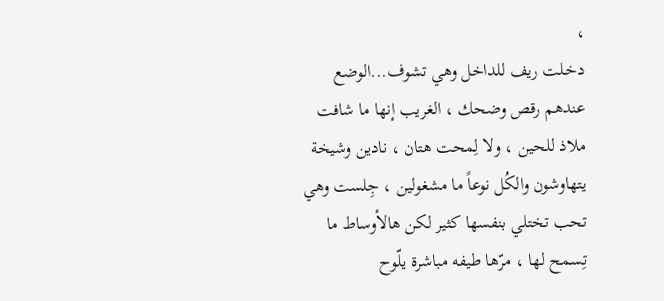،
دخـلت ريف للداخل وهي تشوف...الوضع عندهم رقص وضحك ، الغريب إنها ما شافت ملاذ للحين ، ولا لِمحت هتان ، نادين وشيخة يتهاوشون والكُل نوعاً ما مشغولين ، جِلست وهي تحب تختلي بنفسها كثير لكن هالأوساط ما تِسمح لها ، مرّها طيفه مباشرة يلّوح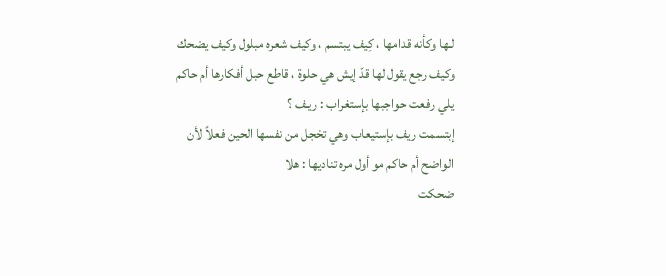لـها وكأنه قدامها ، كِيف يبتسم ، وكيف شعره مبلول وكيف يضحك وكيف رجع يقول لها قدّ إيش هي حلوة ، قاطع حبل أفكارها أم حاكم يلي رفعت حواجبها بإستغراب : ريـف ؟
إبتسمت ريف بإستيعاب وهي تخجل من نفسها الحين فعلاً لأن الواضح أم حاكم مو أول مره تناديها : هلا
ضحكت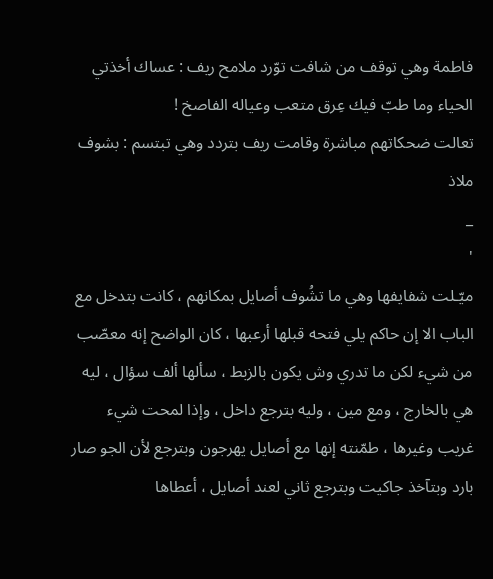فاطمة وهي توقف من شافت توّرد ملامح ريف : عساك أخذتي الحياء وما طبّ فيك عِرق متعب وعياله الفاصخ !
تعالت ضحكاتهم مباشرة وقامت ريف بتردد وهي تبتسم : بشوف ملاذ
_
'
ميّـلت شفايفها وهي ما تشُوف أصايل بمكانهم ، كانت بتدخل مع الباب الا إن حاكم يلي فتحه قبلها أرعبها ، كان الواضح إنه معصّب من شيء لكن ما تدري وش يكون بالزبط ، سألها ألف سؤال ، ليه هي بالخارج ، ومع مين ، وليه بترجع داخل ، وإذا لمحت شيء غريب وغيرها ، طمّنته إنها مع أصايل يهرجون وبترجع لأن الجو صار بارد وبتآخذ جاكيت وبترجع ثاني لعند أصايل ، أعطاها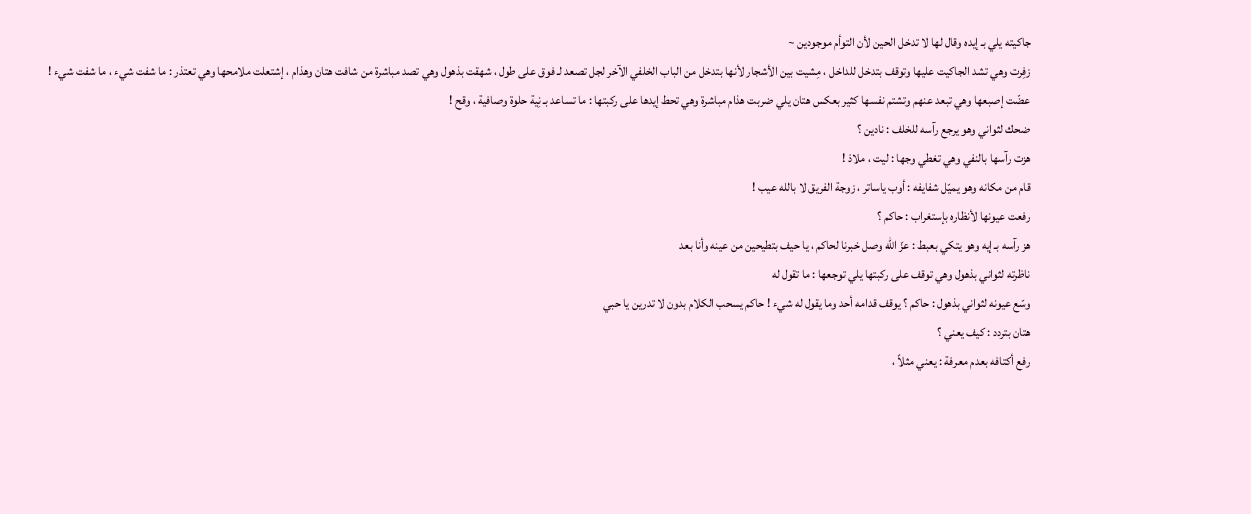جاكيته يلي بـ إيده وقال لها لا تدخل الحين لأن التوأم موجودين ~
زفِرت وهي تشد الجاكيت عليها وتوقف بتدخل للداخل ، مِشيت بين الأشجار لأنها بتدخل من الباب الخلفي الآخر لجل تصعد لـ فوق على طول ، شهقت بذهول وهي تصد مباشرة من شافت هتان وهذام ، إشتعلت ملامحها وهي تعتذر : ما شفت شيء ، ما شفت شيء !
عضّت إصبعها وهي تبعد عنهم وتشتم نفسها كثير بعكس هتان يلي ضربت هذام مباشرة وهي تحط إيدها على ركبتها : ما تساعد بـ نِية حلوة وصافية ، وقح !
ضحك لثواني وهو يرجع رآسه للخلف : نادين ؟
هزت رآسها بالنفي وهي تغطي وجها : ليت ، ملاذ !
قام من مكانه وهو يميّل شفايفه : أوب ياساتر ، زوجة الفريق لا بالله عيب !
رفعت عيونها لأنظاره بإستغراب : حاكم ؟
هز رآسه بـ إيه وهو يتكي بعبط : عزّ الله وصل خبرنا لحاكم ، يا حيف بتطيحين من عينه وأنا بعد
ناظرته لثواني بذهول وهي توقف على ركبتها يلي توجعها : ما تقول له
وسّع عيونه لثواني بذهول : حاكم ؟ يوقف قدامه أحد وما يقول له شيء ! حاكم يسحب الكلام بدون لا تدرين يا حبي
هتان بتردد : كيف يعني ؟
رفع أكتافه بعدم معرفة : يعني مثلاً ،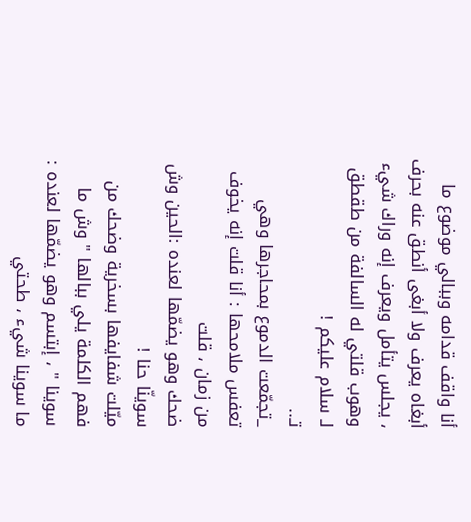أنا واقف قدامه وببالي موضوع ما أبغاه يعرف ولا أبغى أنطق عنه بحرف ، يجلس يتأمل ويعرف إنه وراك شيء وهوب قلتي له السالفة من طقطق لـ سلام عليكم !
تـ..
_تجمّعت الدموع بمحاجرها وهي تعفس ملامحها : أنا قلت إنه يخوف من زمان ، قلت
ضحك وهو يضمّها لعنده :الحين وش سوينّا حنا !
ميّلت شفايفها بسخرية وضحك من فهم الكلمة يلي ببالها " وش ما سوينا " ، إبتسم وهو يضمّها لعنده : ما سوينا شيء ، طحتي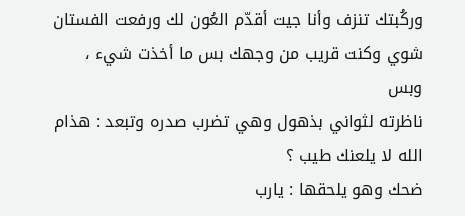وركُبتك تنزف وأنا جيت أقدّم العُون لك ورفعت الفستان شوي وكنت قريب من وجهك بس ما أخذت شيء ، وبس
ناظرته لثواني بذهول وهي تضرب صدره وتبعد : هذام الله لا يلعنك طيب ؟
ضحك وهو يلحقها : يارب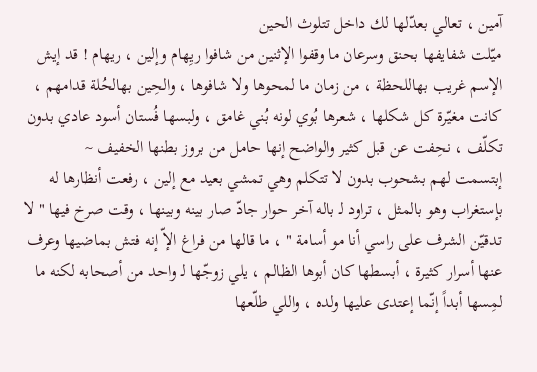آمين ، تعالي بعدّلها لك داخل تتلوث الحين
ميّلت شفايفها بحنق وسرعان ما وقفوا الإثنين من شافوا ريِهام وإلين ، ريهام ! قد إيش الإسم غريب بهاللحظة ، من زمان ما لمحوها ولا شافوها ، والحِين بهالحُلة قدامهم ، كانت مغيّرة كل شكلها ، شعرها بُوي لونه بُني غامق ، ولبسها فُستان أسود عادي بدون تكلّف ، نحِفت عن قبل كثير والواضح إنها حامل من بروز بطنها الخفيف ~
إبتسمت لهم بشحوب بدون لا تتكلم وهي تمشي بعيد مع إلين ، رفعت أنظارها له بإستغراب وهو بالمثل ، تراود لـ باله آخر حوار جادّ صار بينه وبينها ، وقت صرخ فيها " لا تدقيّن الشرف على راسي أنا مو أسامة " ، ما قالها من فراغ الإّ إنه فتش بماضيها وعرف عنها أسرار كثيرة ، أبسطها كان أبوها الظالم ، يلي زوجّها لـ واحد من أصحابه لكنه ما لمِسها أبداً إنّما إعتدى عليها ولده ، واللي طلّعها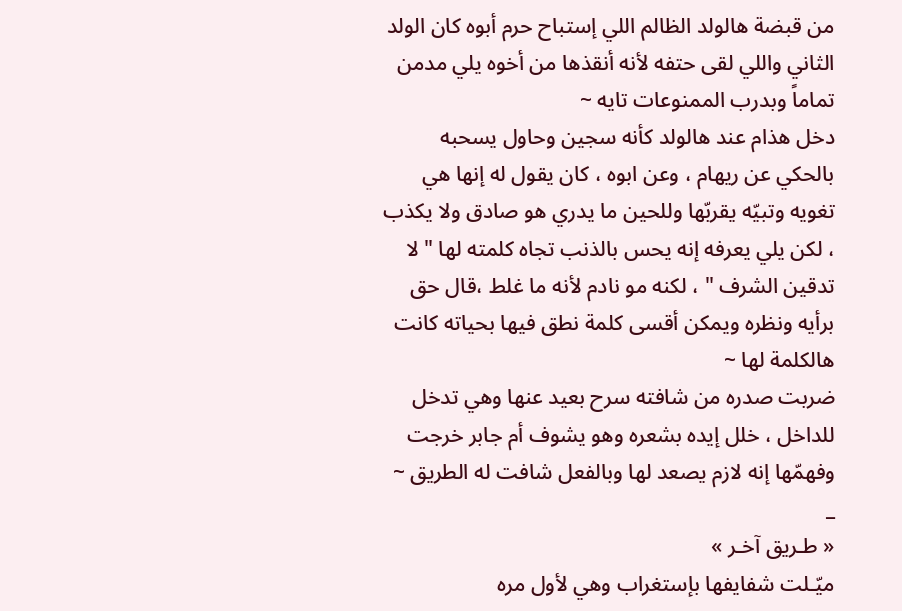من قبضة هالولد الظالم اللي إستباح حرم أبوه كان الولد الثاني واللي لقى حتفه لأنه أنقذها من أخوه يلي مدمن تماماً وبدرب الممنوعات تايه ~
دخل هذام عند هالولد كأنه سجين وحاول يسحبه بالحكي عن ريهام ، وعن ابوه ، كان يقول له إنها هي تغويه وتبيّه يقربّها وللحين ما يدري هو صادق ولا يكذب ، لكن يلي يعرفه إنه يحس بالذنب تجاه كلمته لها " لا تدقين الشرف " ، لكنه مو نادم لأنه ما غلط ،قال حق برأيه ونظره ويمكن أقسى كلمة نطق فيها بحياته كانت هالكلمة لها ~
ضربت صدره من شافته سرح بعيد عنها وهي تدخل للداخل ، خلل إيده بشعره وهو يشوف أم جابر خرجت وفهمّها إنه لازم يصعد لها وبالفعل شافت له الطريق ~
_
« طـريق آخـر »
ميّـلت شفايفها بإستغراب وهي لأول مره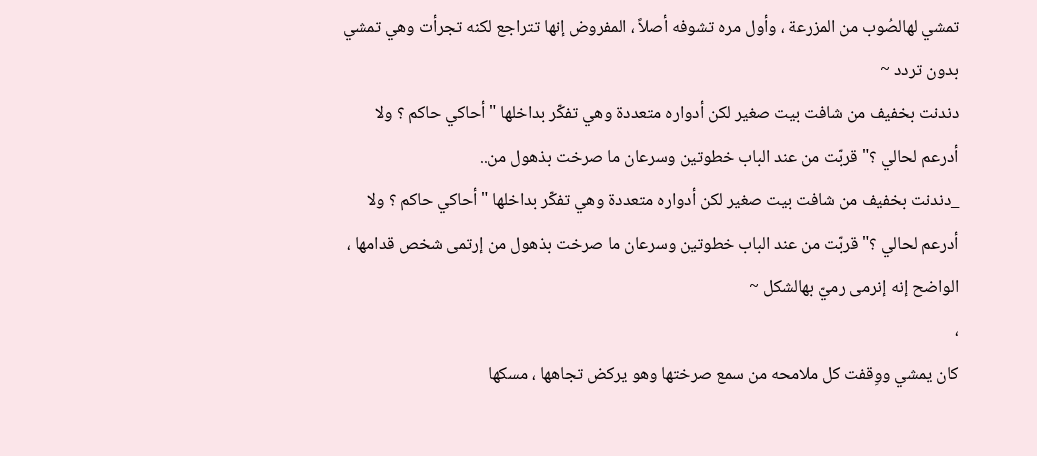تمشي لهالصُوب من المزرعة ، وأول مره تشوفه أصلاً ، المفروض إنها تتراجع لكنه تجرأت وهي تمشي بدون تردد ~
دندنت بخفيف من شافت بيت صغير لكن أدواره متعددة وهي تفكّر بداخلها " أحاكي حاكم ؟ ولا أدرعم لحالي ؟" قربّت من عند الباب خطوتين وسرعان ما صرخت بذهول من..
_دندنت بخفيف من شافت بيت صغير لكن أدواره متعددة وهي تفكّر بداخلها " أحاكي حاكم ؟ ولا أدرعم لحالي ؟" قربّت من عند الباب خطوتين وسرعان ما صرخت بذهول من إرتمى شخص قدامها ، الواضح إنه إنرمى رميّ بهالشكل ~
،
كان يمشي ووِقفت كل ملامحه من سمع صرختها وهو يركض تجاهها ، مسكها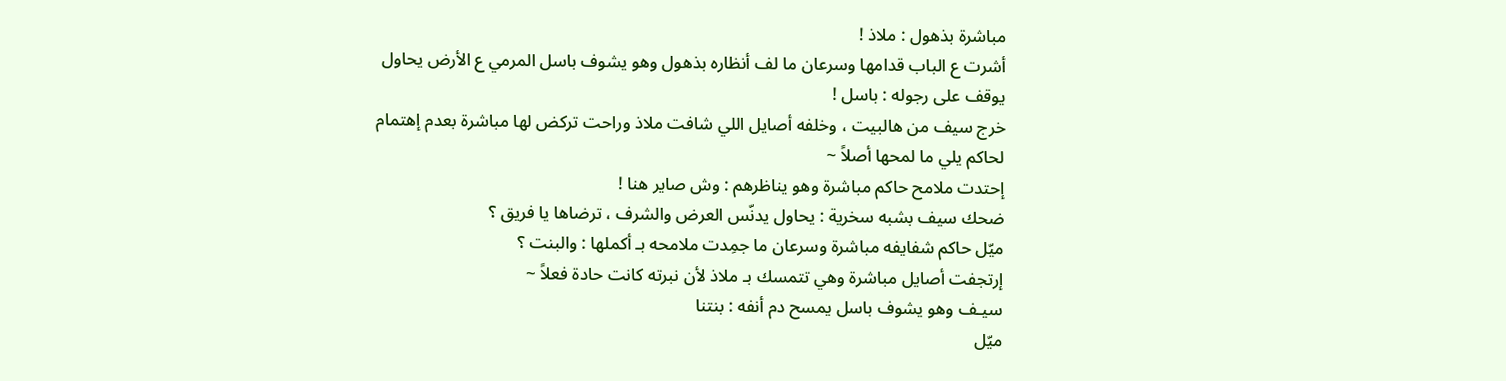مباشرة بذهول : ملاذ !
أشرت ع الباب قدامها وسرعان ما لف أنظاره بذهول وهو يشوف باسل المرمي ع الأرض يحاول يوقف على رجوله : باسل !
خرج سيف من هالبيت ، وخلفه أصايل اللي شافت ملاذ وراحت تركض لها مباشرة بعدم إهتمام لحاكم يلي ما لمحها أصلاً ~
إحتدت ملامح حاكم مباشرة وهو يناظرهم : وش صاير هنا !
ضحك سيف بشبه سخرية : يحاول يدنّس العرض والشرف ، ترضاها يا فريق ؟
ميّل حاكم شفايفه مباشرة وسرعان ما جمِدت ملامحه بـ أكملها : والبنت ؟
إرتجفت أصايل مباشرة وهي تتمسك بـ ملاذ لأن نبرته كانت حادة فعلاً ~
سيـف وهو يشوف باسل يمسح دم أنفه : بنتنا
ميّل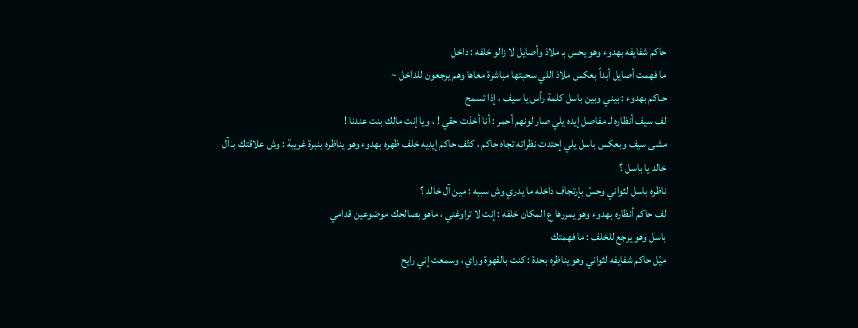حاكم شفايفه بهدوء وهو يحس بـ ملاذ وأصايل لا زالو خلفه : داخل
ما فهمت أصايل أبداً بعكس ملاذ اللي سحبتها مباشرة معاها وهم يرجعون للداخل ~
حـاكم بهدوء : بيني وبين باسل كلمة رأس يا سيف ، إذا تسمح
لف سيف أنظاره لـ مفاصل إيده يلي صار لونهم أحمر : أنا أخذت حقي ! ، ويا إنت مالك بنت عندنا !
مشى سيف وبعكس باسل يلي إحتدت نظراته تجاه حاكم ، كتّف حاكم إيديه خلف ظهره بهدوء وهو يناظره بنبرة غريبة : وش علاقتك بـ آل خالد يا باسل ؟
ناظره باسل لثواني وحسّ بإرتجاف داخله ما يدري وش سببه : مين آل خالد ؟
لف حاكم أنظاره بهدوء وهو يمررها ع المكان خلفه : إنت لا تراوغني ، ماهو بصالحك موضوعين قدامي
باسل وهو يرجع للخلف : ما فهمتك
ميّل حاكم شفايفه لثواني وهو يناظره بحدة : كنت بالقهوة وراي ، وسمعت إني رايح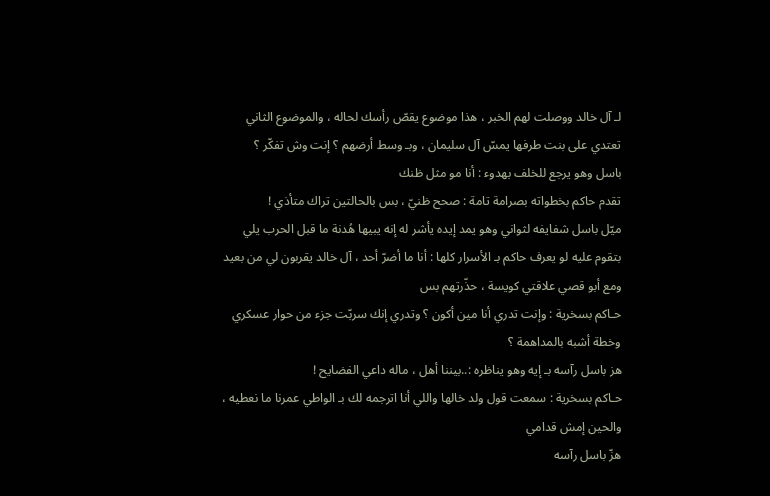لـ آل خالد ووصلت لهم الخبر ، هذا موضوع يقصّ رأسك لحاله ، والموضوع الثاني تعتدي على بنت طرفها يمسّ آل سليمان ، وبـ وسط أرضهم ؟ إنت وش تفكّر ؟
باسل وهو يرجع للخلف بهدوء : أنا مو مثل ظنك
تقدم حاكم بخطواته بصرامة تامة : صحح ظنيّ ، بس بالحالتين تراك متأذي !
ميّل باسل شفايفه لثواني وهو يمد إيده يأشر له إنه يبيها هُدنة ما قبل الحرب يلي بتقوم عليه لو يعرف حاكم بـ الأسرار كلها : أنا ما أضرّ أحد ، آل خالد يقربون لي من بعيد ومع أبو قصي علاقتي كويسة ، حذّرتهم بس
حـاكم بسخرية : وإنت تدري أنا مين أكون ؟ وتدري إنك سربّت جزء من حوار عسكري وخطة أشبه بالمداهمة ؟
هز باسل رآسه بـ إيه وهو يناظره :..بيننا أهل ، ماله داعي الفضايح !
حـاكم بسخرية : سمعت قول ولد خالها واللي أنا اترجمه لك بـ الواطي عمرنا ما نعطيه ، والحين إمش قدامي
هزّ باسل رآسه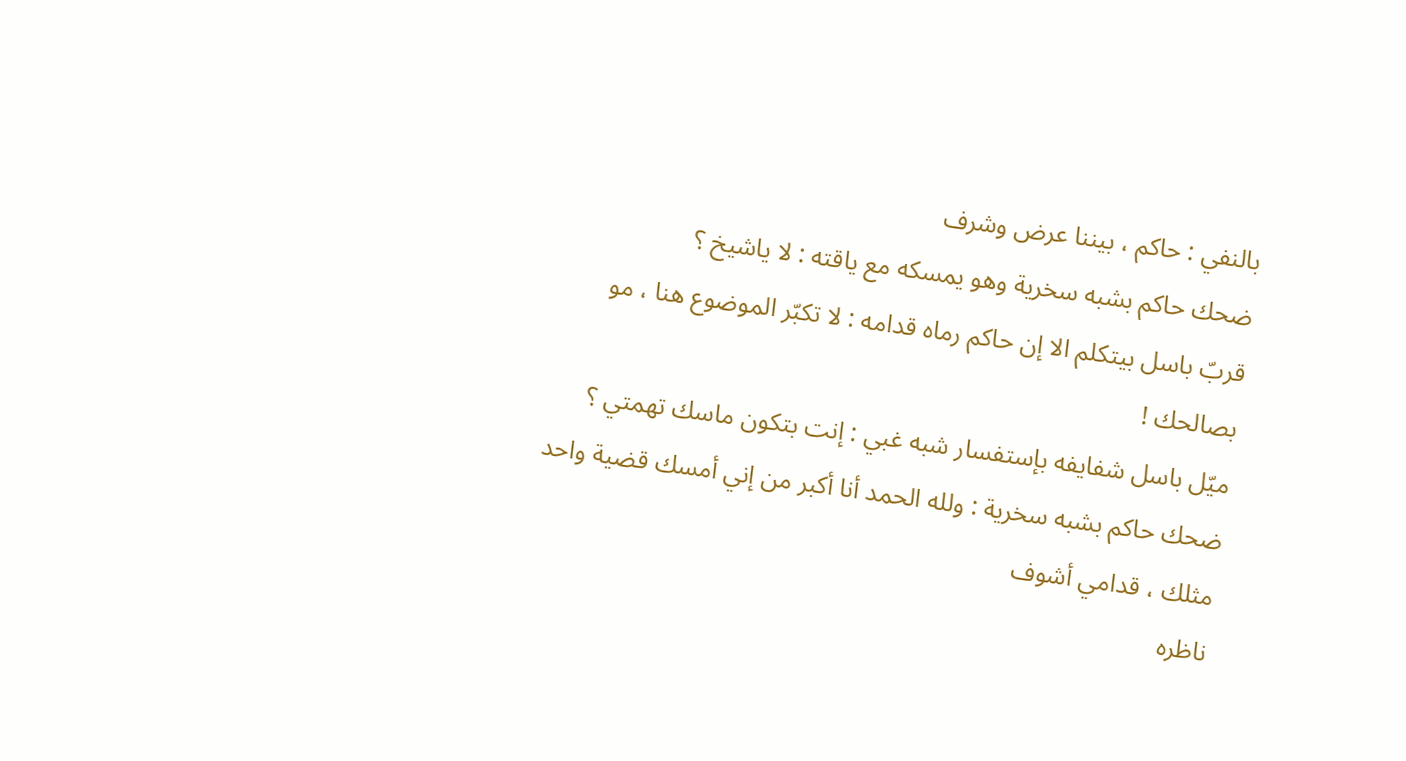بالنفي : حاكم ، بيننا عرض وشرف
ضحك حاكم بشبه سخرية وهو يمسكه مع ياقته : لا ياشيخ ؟
قربّ باسل بيتكلم الا إن حاكم رماه قدامه : لا تكبّر الموضوع هنا ، مو بصالحك !
ميّل باسل شفايفه بإستفسار شبه غبي : إنت بتكون ماسك تهمتي ؟
ضحك حاكم بشبه سخرية : ولله الحمد أنا أكبر من إني أمسك قضية واحد مثلك ، قدامي أشوف
ناظره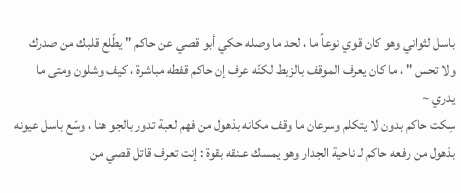باسل لثواني وهو كان قوي نوعاً ما ، لحد ما وصله حكي أبو قصي عن حاكم " يطّلع قلبك من صدرك ولا تحس " ، ما كان يعرف الموقف بالزبط لكنّه عرف إن حاكم قفطه مباشرة ، كيف وشلون ومتى ما يدري ~
سِكت حاكم بدون لا يتكلم وسرعان ما وقف مكانه بذهول من فهم لعبة تدور بالجو هنا ، وسّع باسل عيونه بذهول من رفعه حاكم لـ ناحية الجدار وهو يمسك عـنقه بقوة : إنت تعرف قاتل قصي من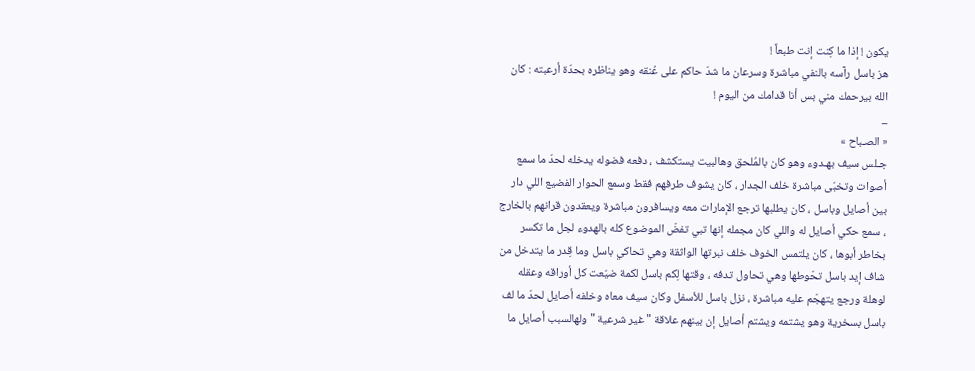يكون ! إذا ما كِنت إنت طبعاً !
هز باسل رآسه بالنفي مباشرة وسرعان ما شدّ حاكم على عُنقه وهو يناظره بحدّة أرعبته : كان الله بيرحمك مني بس أنا قدامك من اليوم !
_
« الصـباح »
جـلس سيف بهـدوء وهو كان بالمُلحق وهالبيت يستكشف ، دفعه فضوله يدخله لحدّ ما سمع أصوات وتخبّى مباشرة خلف الجدار ، كان يشوف طرفهم فقط وسمع الحوار الفضيع اللي دار بين أصايل وباسل ، كان يطلبها ترجع الإمارات معه ويسافرون مباشرة ويعقدون قرانهم بالخارج ، سمع حكي أصايل له واللي كان مجمله إنها تبي تفضّ الموضوع كله بالهدوء لجل ما تكسر بخاطر أبوها ، كان يلتمس الخوف خلف نبرتها الواثقة وهي تحاكي باسل وما قِدر ما يتدخل من شاف إيد باسل تحّوطها وهي تحاول تدفه ، وقتها لِكم باسل لكمة ضيّعت كل أوراقه وعقله لوهلة ورجع يتهجّم عليه مباشرة ، نزل باسل للأسفل وكان سيف معاه وخلفه أصايل لحدّ ما لف باسل بسخرية وهو يشتمه ويشتم أصايل إن بينهم علاقة " غير شرعية " ولهالسبب أصايل ما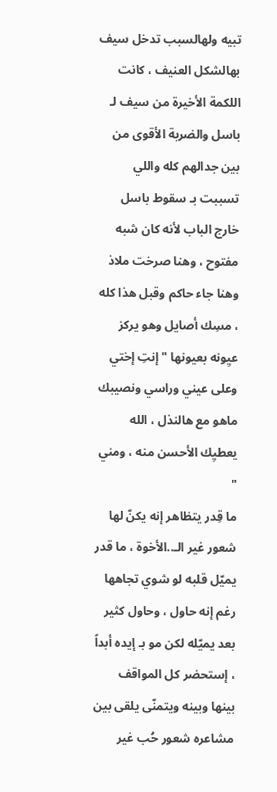تبيه ولهالسبب تدخل سيف بهالشكل العنيف ، كانت اللكمة الأخيرة من سيف لـ باسل والضربة الأقوى من بين جدالهم كله واللي تسببت بـ سقوط باسل خارج الباب لأنه كان شبه مفتوح ، وهنا صرخت ملاذ وهنا جاء حاكم وقبل هذا كله ، مسِك أصايل وهو يركز عيِونه بعيونها " إنتِ إختي وعلى عيني وراسي ونصيبك ماهو مع هالنذل ، الله يعطيِك الأحسن منه ، ومني "
ما قِدر يتظاهر إنه يكنّ لها شعور غير الـ..الأخوة ، ما قدر يميّل قلبه لو شوي تجاهها رغم إنه حاول ، وحاول كثير بعد يميّله لكن مو بـ إيده أبداً ، إستحضر كل المواقف بينها وبينه ويتمنّى يلقى بين مشاعره شعور حُب غير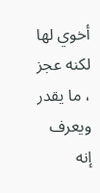أخوي لها لكنه عجز ، ما يقدر ويعرف إنه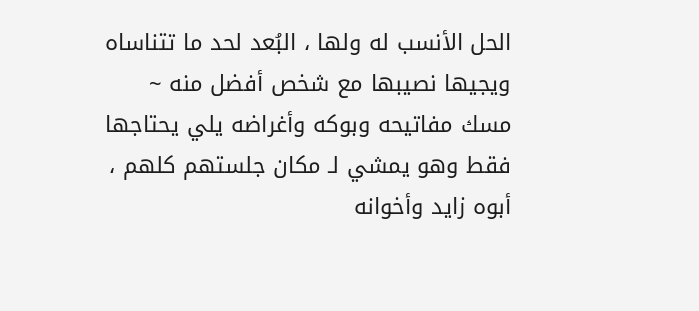الحل الأنسب له ولها ، البُعد لحد ما تتناساه ويجيها نصيبها مع شخص أفضل منه ~
مسك مفاتيحه وبوكه وأغراضه يلي يحتاجها فقط وهو يمشي لـ مكان جلستهم كلهم ، أبوه زايد وأخوانه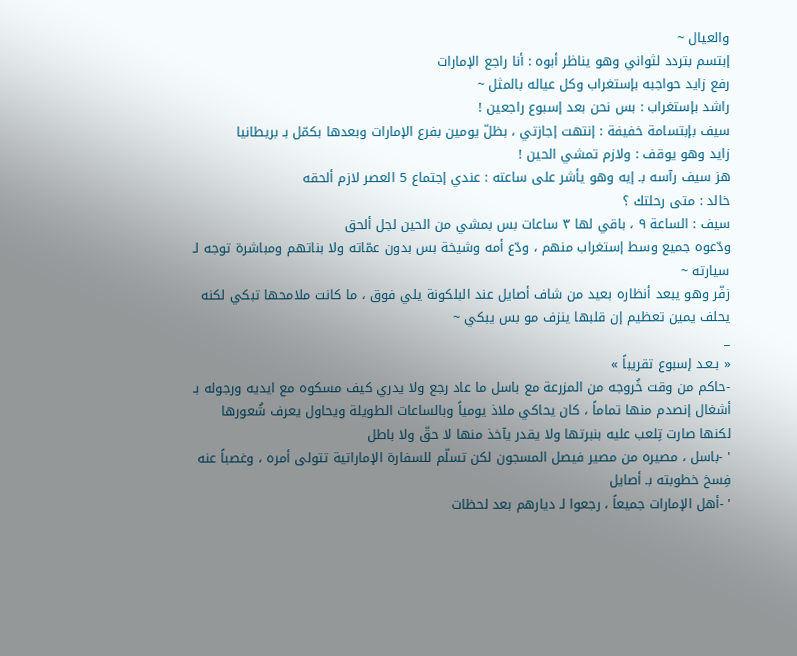والعيال ~
إبتسم بتردد لثواني وهو يناظر أبوه : أنا راجع الإمارات
رفع زايد حواجبه بإستغراب وكل عياله بالمثل ~
راشد بإستغراب : بس نحن بعد إسبوع راجعين !
سيف بإبتسامة خفيفة : إنتهت إجازتي ، بظلّ يومين بفرع الإمارات وبعدها بكمّل بـ بريطانيا
زايد وهو يوقف : ولازم تمشي الحين !
هز سيف رآسه بـ إيه وهو يأشر على ساعته : عندي إجتماع 5 العصر لازم ألحقه
خالد : متى رحلتك ؟
سيف : الساعة ٩ ، باقي لها ٣ ساعات بس بمشي من الحين لجل ألحق
ودّعوه جميع وسط إستغراب منهم ، ودّع أمه وشيخة بس بدون عمّاته ولا بناتهم ومباشرة توجه لـ سيارته ~
زفّر وهو يبعد أنظاره بعيد من شاف أصايل عند البلكونة يلي فوق ، ما كانت ملامحها تبكي لكنه يحلف يمين تعظيم إن قلبها ينزف مو بس يبكي ~
_
« بـعـد إسبوع تقريباً »
-حاكم من وقت خُروجه من المزرعة مع باسل ما عاد رجع ولا يدري كيف مسكوه مع ايديه ورجوله بـ أشغال إنصدم منها تماماً ، كان يحاكي ملاذ يومياً وبالساعات الطويلة ويحاول يعرف شُعورها لكنها صارت تِلعب عليه بنبرتها ولا يقدر يآخذ منها لا حقّ ولا باطل
' -باسل ، مصيره من مصير فيصل المسجون لكن تسلّم للسفارة الإماراتية تتولى أمره ، وغصباً عنه فِسخ خطوبته بـ أصايل
' -أهل الإمارات جميعاً ، رجعوا لـ ديارهم بعد لحظات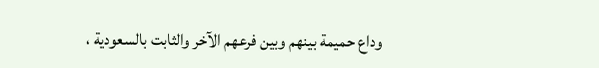وداع حميمة بينهم وبين فرعهم الآخر والثابت بالسعودية ،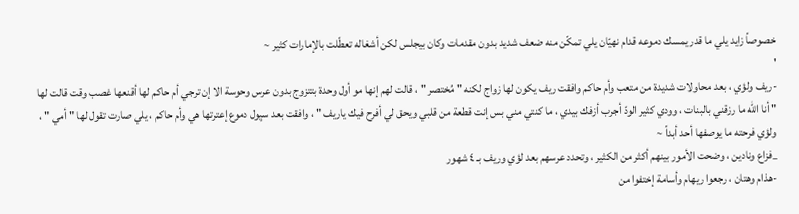خصوصاً زايد يلي ما قدر يمسك دموعه قدام نهيّان يلي تمكّن منه ضعف شديد بدون مقدمات وكان بيجلس لكن أشغاله تعطّلت بالإمارات كثير ~
'
-ريف ولؤي ، بعد محاولات شديدة من متعب وأم حاكم وافقت ريف يكون لها زواج لكنه " مُختصر " ، قالت لهم إنها مو أول وحدة بتتزوج بدون عرس وحوسة الا إن ترجي أم حاكم لها أقنعها غصب وقت قالت لها " أنا الله ما رزقني بالبنات ، وودي كثير الودّ أجرب أزفك بيدي ، ما كنتي مني بس إنت قطعة من قلبي ويحق لي أفرح فيك ياريف " ، وافقت بعد سيِول دموع إعترتها هي وأم حاكم ، يلي صارت تقول لها " أمي " ، ولؤي فرحته ما يوصفها أحد أبداً ~
_فزاع ونادين ، وضحت الأمور بينهم أكثر من الكثير ، وتحدد عرسهم بعد لؤي وريف بـ ٤ شهور
-هذام وهتان ، رجعوا ريهام وأسامة إختفوا من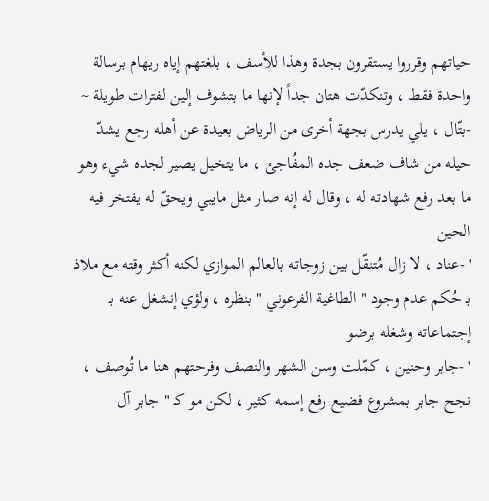حياتهم وقرروا يستقرون بجدة وهذا للأسف ، بلغتهم إياه ريهام برسالة واحدة فقط ، وتنكدّت هتان جداً لإنها ما بتشوف إلين لفترات طويلة ~
-بتّال ، يلي يدرس بجهة أخرى من الرياض بعيدة عن أهله رجع يشدّ حيله من شاف ضعف جده المفُاجئ ، ما يتخيل يصير لجده شيء وهو ما بعد رفع شهادته له ، وقال له إنه صار مثل مايبي ويحقّ له يفتخر فيه الحين
' -عناد ، لا زال مُتنقّل بين زوجاته بالعالم الموازي لكنه أكثر وقته مع ملاذ بـ حُكم عدم وجود " الطاغية الفرعوني " بنظره ، ولؤي إنشغل عنه بـ إجتماعاته وشغله برضو
' -جابر وحنين ، كمّلت وسن الشهر والنصف وفرحتهم هنا ما تُوصف ، نجح جابر بمشروع فضيع رفع إسمه كثير ، لكن مو كـ " جابر آل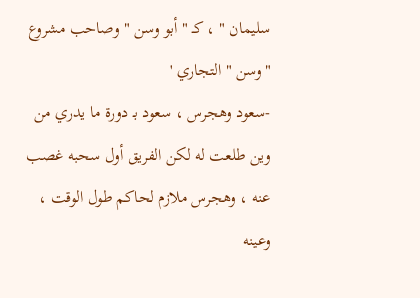سليمان " ، كـ " أبو وسن " وصاحب مشروع "وسن " التجاري '
-سعود وهجرس ، سعود بـ دورة ما يدري من وين طلعت له لكن الفريق أول سحبه غصب عنه ، وهجرس ملازم لحاكم طول الوقت ، وعينه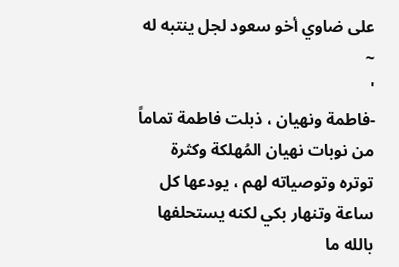على ضاوي أخو سعود لجل ينتبه له ~
'
-فاطمة ونهيان ، ذبلت فاطمة تماماً من نوبات نهيان المُهلكة وكثرة توتره وتوصياته لهم ، يودعها كل ساعة وتنهار بكي لكنه يستحلفها بالله ما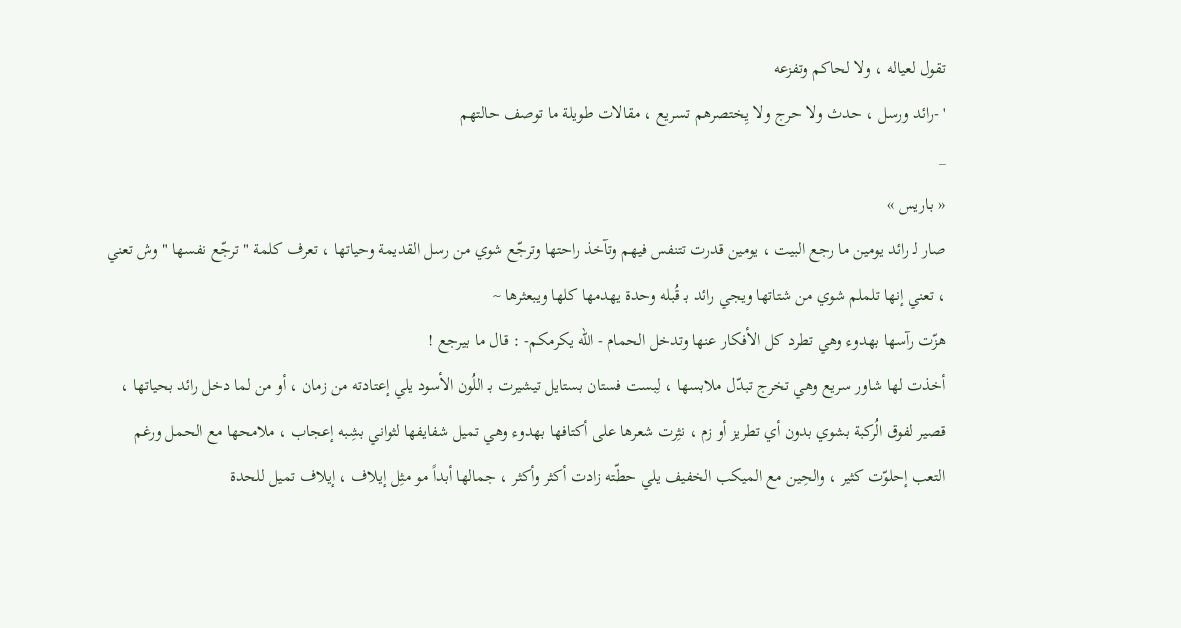تقول لعياله ، ولا لحاكم وتفزعه
' -رائد ورسل ، حدث ولا حرج ولا يِختصرهم تسريع ، مقالات طويلة ما توصف حالتهم
_
« بـاريس »
صار لـ رائد يومين ما رجع البيت ، يومين قدرت تتنفس فيهم وتآخذ راحتها وترجّع شوي من رسل القديمة وحياتها ، تعرف كلمة " ترجّع نفسها " وش تعني ، تعني إنها تلملم شوي من شتاتها ويجي رائد بـ قُبله وحدة يهدمها كلها ويبعثرها ~
هزّت رآسها بهدوء وهي تطرد كل الأفكار عنها وتدخل الحمام - الله يكرمكم- : قال ما بيرجع !
أخذت لها شاور سريع وهي تخرج تبدّل ملابسها ، لِبست فستان بستايل تيشيرت بـ اللُون الأسود يلي إعتادته من زمان ، أو من لما دخل رائد بحياتها ، قصير لفوق الُركبة بشوي بدون أي تطريز أو زم ، نثِرت شعرها على أكتافها بهدوء وهي تميل شفايفها لثواني بشِبه إعجاب ، ملامحها مع الحمل ورغم التعب إحلوّت كثير ، والحِين مع الميكب الخفيف يلي حطّته زادت أكثر وأكثر ، جمالها أبداً مو مثِل إيلاف ، إيلاف تميل للحدة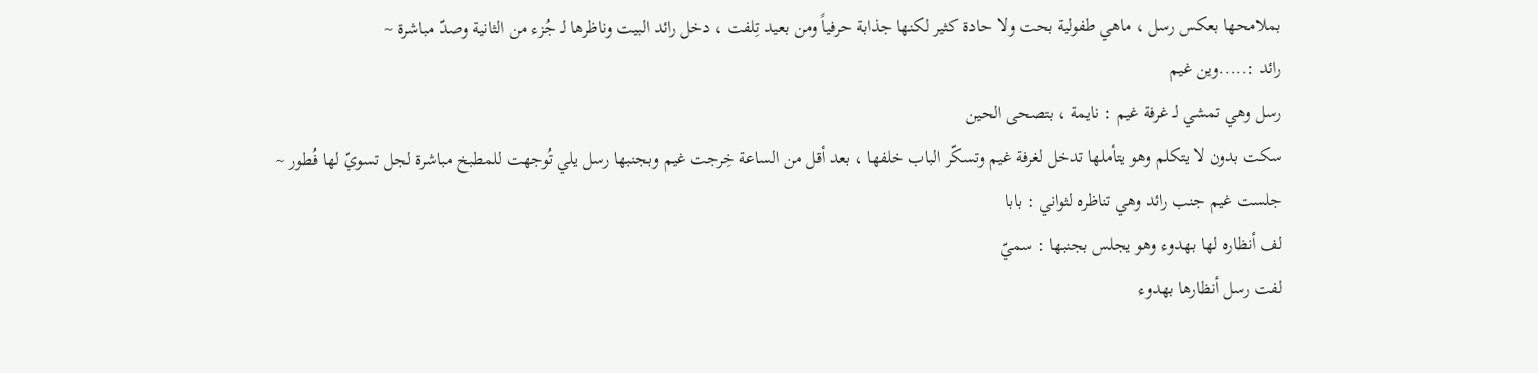بملامحها بعكس رسل ، ماهي طفولية بحت ولا حادة كثير لكنها جذابة حرفياً ومن بعيد تِلفت ، دخل رائد البيت وناظرها لـ جُزء من الثانية وصدّ مباشرة ~
رائد :.....وين غيم
رسل وهي تمشي لـ غرفة غيم : نايمة ، بتصحى الحين
سكت بدون لا يتكلم وهو يتأملها تدخل لغرفة غيم وتسكّر الباب خلفها ، بعد أقل من الساعة خِرجت غيم وبجنبها رسل يلي تُوجهت للمطبخ مباشرة لجل تسويّ لها فُطور ~
جلست غيم جنب رائد وهي تناظره لثواني : بابا
لف أنظاره لها بهدوء وهو يجلس بجنبها : سميّ
لفت رسل أنظارها بهدوء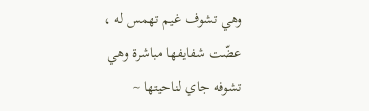وهي تشوف غيم تهمس له ، عضّت شفايفها مباشرة وهي تشوفه جاي لناحيتها ~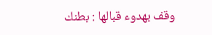وقف بهدوء قبالها : بطنك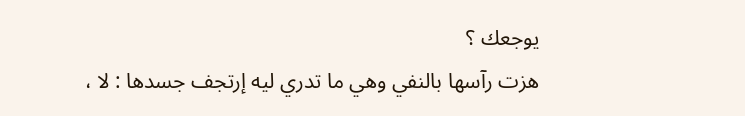يوجعك ؟
هزت رآسها بالنفي وهي ما تدري ليه إرتجف جسدها : لا ،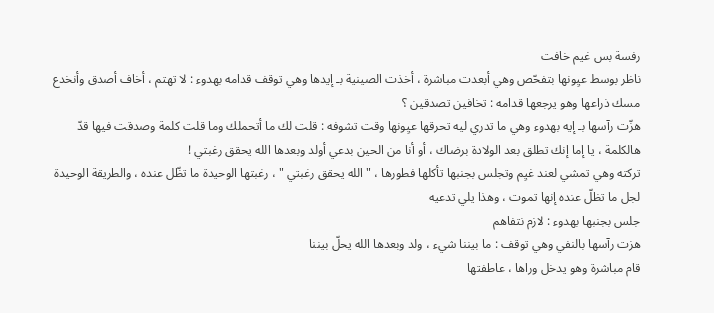رفسة بس غيم خافت
ناظر بوسط عيِونها بتفحّص وهي أبعدت مباشرة ، أخذت الصينية بـ إيدها وهي توقف قدامه بهدوء : لا تهتم ، أخاف أصدق وأنخدع
مسك ذراعها وهو يرجعها قدامه : تخافين تصدقين ؟
هزّت رآسها بـ إيه بهدوء وهي ما تدري ليه تحرقها عيِونها وقت تشوفه : قلت لك ما أتحملك وما قلت كلمة وصدقت فيها قدّ هالكلمة ، يا إما إنك تطلق بعد الولادة برضاك ، أو أنا من الحين بدعي أولد وبعدها الله يحقق رغبتي !
تركته وهي تمشي لعند غيِم وتجلس بجنبها تأكلها فطورها ، " الله يحقق رغبتي " ، رغبتها الوحيدة ما تظّل عنده ، والطريقة الوحيدة لجل ما تظلّ عنده إنها تموت ، وهذا يلي تدعيه
جلس بجنبها بهدوء : لازم نتفاهم
هزت رآسها بالنفي وهي توقف : ما بيننا شيء ، ولد وبعدها الله يحلّ بيننا
قام مباشرة وهو يدخل وراها ، عاطفتها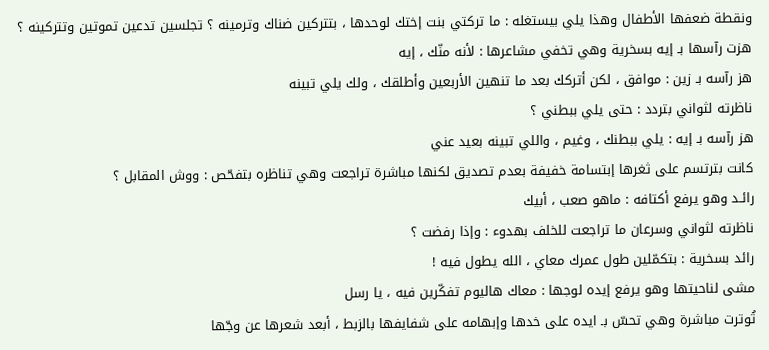ونقطة ضعفها الأطفال وهذا يلي بيستغله : ما تركتي بنت إختك لوحدها ، بتتركين ضناك وترمينه ؟ تجلسين تدعين تموتين وتتركينه ؟
هزت رآسها بـ إيه بسخرية وهي تخفي مشاعرها : لأنه منّك ، إيه
هز رآسه بـ زين : موافق ، لكن أتركك بعد ما تنهين الأربعين وأطلقك ، ولك يلي تبينه
ناظرته لثواني بتردد : حتى يلي ببطني ؟
هز رآسه بـ إيه : يلي ببطنك ، وغيم ، واللي تبينه بعيد عني
كانت بترتسم على ثغرها إبتسامة خفيفة بعدم تصديق لكنها مباشرة تراجعت وهي تناظره بتفحّص : ووش المقابل ؟
رائـد وهو يرفع أكتافه : ماهو صعب ، أبيك
ناظرته لثواني وسرعان ما تراجعت للخلف بهدوء : وإذا رفضت ؟
رائد بسخرية : بتكمّلين طول عمرك معاي ، الله يطول فيه !
مشى لناحيتها وهو يرفع إيده لوجها : معاك هاليوم تفكّرين فيه ، يا رسل
تُوترت مباشرة وهي تحسّ بـ ايده على خدها وإبهامه على شفايفها بالزبط ، أبعد شعرها عن وجّها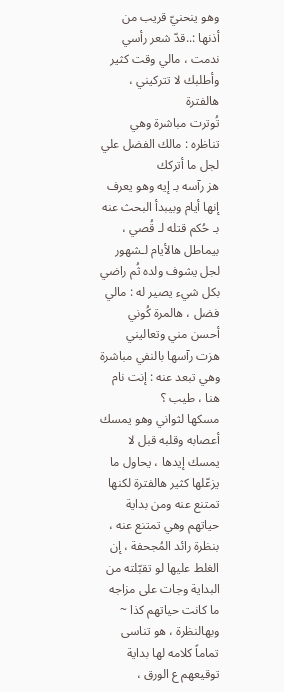وهو ينحنيّ قريب من أذنها :..قدّ شعر رأسي ندمت ، مالي وقت كثير وأطلبك لا تتركيني ، هالفترة
تُوترت مباشرة وهي تناظره : مالك الفضل علي لجل ما أتركك
هز رآسه بـ إيه وهو يعرف إنها أيام وبيبدأ البحث عنه بـ حُكم قتله لـ قُصي ، بيماطل هالأيام لـشهور لجل يشوف ولده ثُم راضي بكل شيء يصير له : مالي فضل ، هالمرة كُوني أحسن مني وتعاليني
هزت رآسها بالنفي مباشرة وهي تبعد عنه : إنت نام هنا ، طيب ؟
مسكها لثواني وهو يمسك أعصابه وقلبه قبل لا يمسك إيدها ، يحاول ما يزعّلها كثير هالفترة لكنها تمتنع عنه ومن بداية حياتهم وهي تمتنع عنه ، بنظرة رائد المُجحفة ، إن الغلط عليها لو تقبّلته من البداية وجات على مزاجه ما كانت حياتهم كذا ~
وبهالنظرة ، هو تناسى تماماً كلامه لها بداية توقيعهم ع الورق ،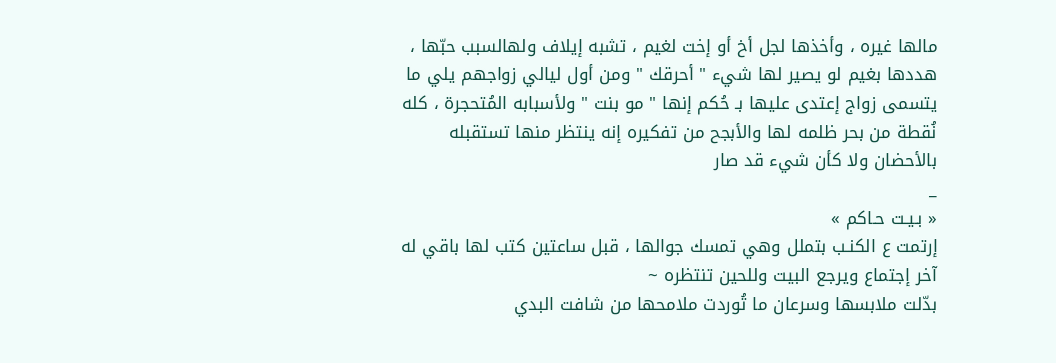مالها غيره ، وأخذها لجل أخ أو إخت لغيم ، تشبه إيلاف ولهالسبب حبّها ، هددها بغيم لو يصير لها شيء " أحرقك " ومن أول ليالي زواجهم يلي ما يتسمى زواج إعتدى عليها بـ حُكم إنها " مو بنت " ولأسبابه المُتحجرة ، كله نُقطة من بحر ظلمه لها والأبجح من تفكيره إنه ينتظر منها تستقبله بالأحضان ولا كأن شيء قد صار
_
« بـيـت حـاكم »
إرتمت ع الكنـب بتملل وهي تمسك جوالها ، قبل ساعتين كتب لها باقي له آخر إجتماع ويرجع البيت وللحين تنتظره ~
بدّلت ملابسها وسرعان ما تُوردت ملامحها من شافت البدي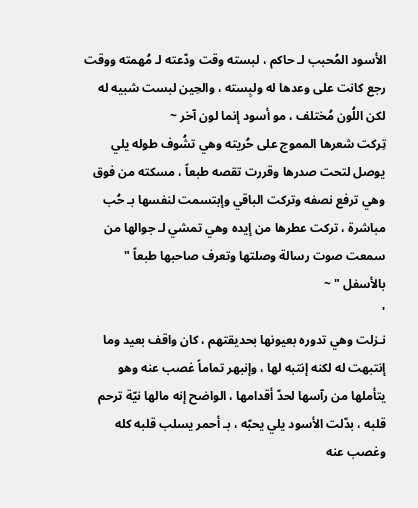الأسود المُحبب لـ حاكم ، لبسته وقت ودّعته لـ مُهمته ووقت رجع كانت على وعدها له ولبِسته ، والحِين لبست شبيه له لكن اللُون مُختلف ، مو أسود إنما لون آخر ~
تِركت شعرها المموج على حُريته وهي تشُوف طوله يلي يوصل لتحت صدرها وقررت تقصه طبعاً ، مسكته من فوق وهي ترفع نصفه وتركت الباقي وإبتسمت لنفسها بـ حُب مباشرة ، تركت عطرها من إيده وهي تمشي لـ جوالها من سمعت صوت رسالة وصلتها وتعرف صاحبها طبعاً " بالأسفل " ~
'
نـزلت وهي تدوره بعيونها بحديقتهم ، كان واقف بعيد وما إنتبهت له لكنه إنتبه لها ، وإنبهر تماماً غصب عنه وهو يتأملها من رآسها لحدّ أقدامها ، الواضح إنه مالها نيّة ترحم قلبه ، بدّلت الأسود يلي يحبّه ، بـ أحمر يسلب قلبه كله وغصب عنه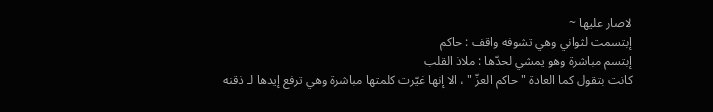لاصار عليها ~
إبتسمت لثواني وهي تشوفه واقف : حاكم
إبتسم مباشرة وهو يمشي لحدّها : ملاذ القلب
كانت بتقول كما العادة " حاكم العزّ " ، الا إنها غيّرت كلمتها مباشرة وهي ترفع إيدها لـ ذقنه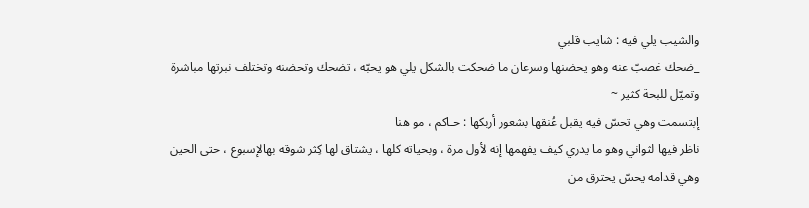والشيب يلي فيه : شايب قلبي
_ضحك غصبّ عنه وهو يحضنها وسرعان ما ضحكت بالشكل يلي هو يحبّه ، تضحك وتحضنه وتختلف نبرتها مباشرة وتميّل للبحة كثير ~
إبتسمت وهي تحسّ فيه يقبل عُنقها بشعور أربكها : حـاكم ، مو هنا
ناظر فيها لثواني وهو ما يدري كيف يفهمها إنه لأول مرة ، وبحياته كلها ، يشتاق لها كِثر شوقه بهالإسبوع ، حتى الحين وهي قدامه يحسّ يحترق من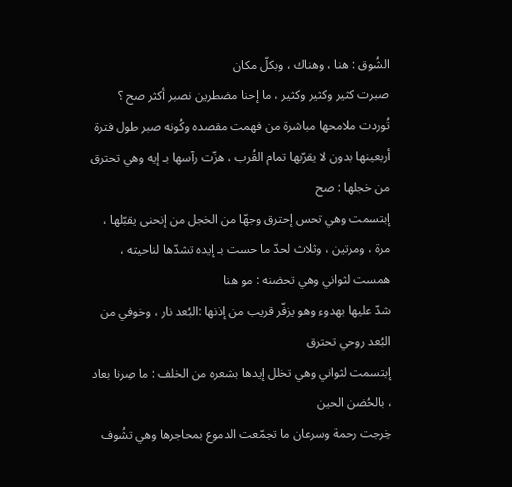الشُوق : هنا ، وهناك ، وبكلّ مكان
صبرت كثير وكثير وكثير ، ما إحنا مضطرين نصبر أكثر صح ؟
تُوردت ملامحها مباشرة من فهمت مقصده وكُونه صبر طول فترة أربعينها بدون لا يقرّبها تمام القُرب ، هزّت رآسها بـ إيه وهي تحترق من خجلها : صح
إبتسمت وهي تحس إحترق وجهّا من الخجل من إنحنى يقبّلها ، مرة ، ومرتين ، وثلاث لحدّ ما حست بـ إيده تشدّها لناحيته ، همست لثواني وهي تحضنه : مو هنا
شدّ عليها بهدوء وهو يزفّر قريب من إذنها :البُعد نار ، وخوفي من البُعد روحي تحترق
إبتسمت لثواني وهي تخلل إيدها بشعره من الخلف : ما صِرنا بعاد ، بالحُضن الحين
خِرجت رحمة وسرعان ما تجمّعت الدموع بمحاجرها وهي تشُوف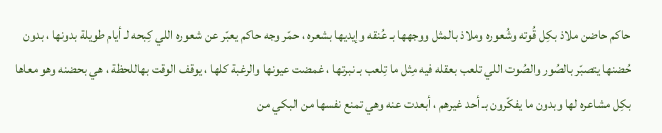حاكم حاضن ملاذ بكِل قُوته وشُعوره وملاذ بالمثل ووجهها بـ عُنقه وإيديها بشعره ، حمّر وجه حاكم يعبّر عن شعوره اللي كِبحه لـ أيام طويلة بدونها ، بدون حُضنها يتصبّر بالصُور والصُوت اللي تلعب بعقله فيه مِثل ما تِلعب بـ نبرتها ، غمضت عيونها والرغبة كلها ، يوقف الوقت بهاللحظة ، هي بحضنه وهو معاها بكِل مشاعره لها وبدون ما يفكّرون بـ أحد غيرهم ، أبعدت عنه وهي تمنع نفسها من البكي من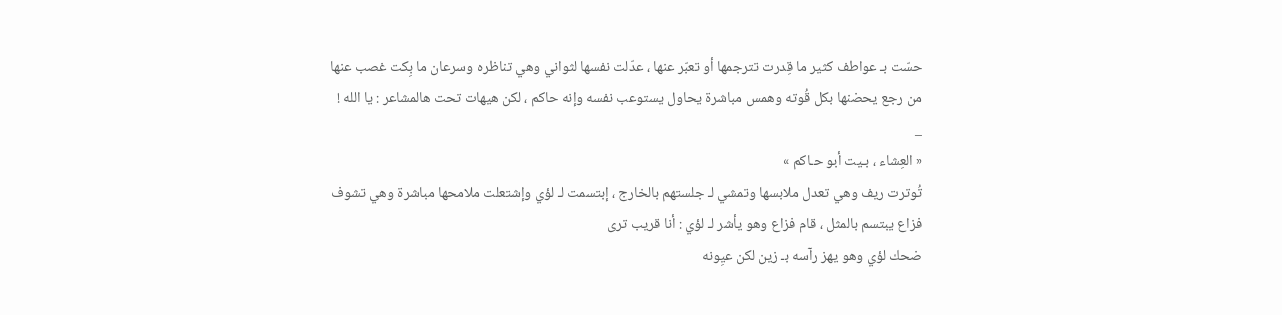حسّت بـ عواطف كثير ما قِدرت تترجمها أو تعبّر عنها ، عدّلت نفسها لثواني وهي تناظره وسرعان ما بِكت غصب عنها من رجع يحضنها بكل قُوته وهمس مباشرة يحاول يستوعب نفسه وإنه حاكم ، لكن هيهات تحت هالمشاعر : يا الله !
_
« العِشاء ، بـيت أبو حـاكم »
تُوترت ريف وهي تعدل ملابسها وتمشي لـ جلستهم بالخارج ، إبتسمت لـ لؤي وإشتعلت ملامحها مباشرة وهي تشوف فزاع يبتسم بالمثل ، قام فزاع وهو يأشر لـ لؤي : أنا قريب ترى
ضحك لؤي وهو يهز رآسه بـ زين لكن عيِونه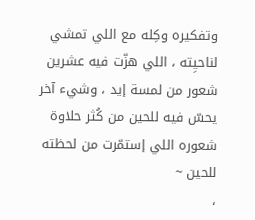وتفكيره وكِله مع اللي تمشي لناحيِته ، اللي هزّت فيه عشرين شعور من لمسة إيد ، وشيء آخر يحسّ فيه للحين من كُثر حلاوة شعوره اللي إستمّرت من لحظته للحين ~
،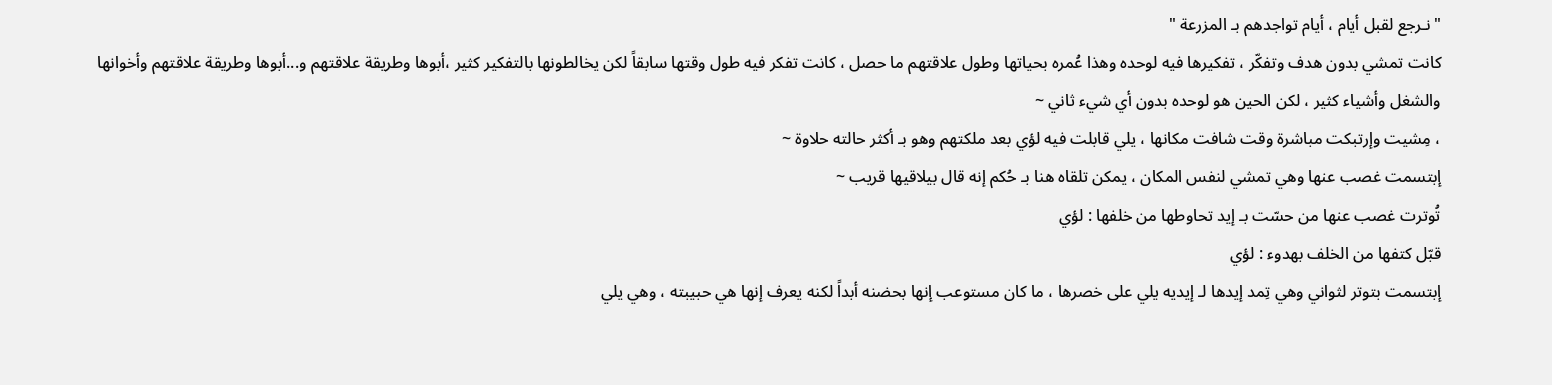"نـرجع لقبل أيام ، أيام تواجدهم بـ المزرعة "
كانت تمشي بدون هدف وتفكّر ، تفكيرها فيه لوحده وهذا عُمره بحياتها وطول علاقتهم ما حصل ، كانت تفكر فيه طول وقتها سابقاً لكن يخالطونها بالتفكير كثير ،أبوها وطريقة علاقتهم و...أبوها وطريقة علاقتهم وأخوانها والشغل وأشياء كثير ، لكن الحين هو لوحده بدون أي شيء ثاني ~
، مِشيت وإرتبكت مباشرة وقت شافت مكانها ، يلي قابلت فيه لؤي بعد ملكتهم وهو بـ أكثر حالته حلاوة ~
إبتسمت غصب عنها وهي تمشي لنفس المكان ، يمكن تلقاه هنا بـ حُكم إنه قال بيلاقيها قريب ~
تُوترت غصب عنها من حسّت بـ إيد تحاوطها من خلفها : لؤي
قبّل كتفها من الخلف بهدوء : لؤي
إبتسمت بتوتر لثواني وهي تِمد إيدها لـ إيديه يلي على خصرها ، ما كان مستوعب إنها بحضنه أبداً لكنه يعرف إنها هي حبيبته ، وهي يلي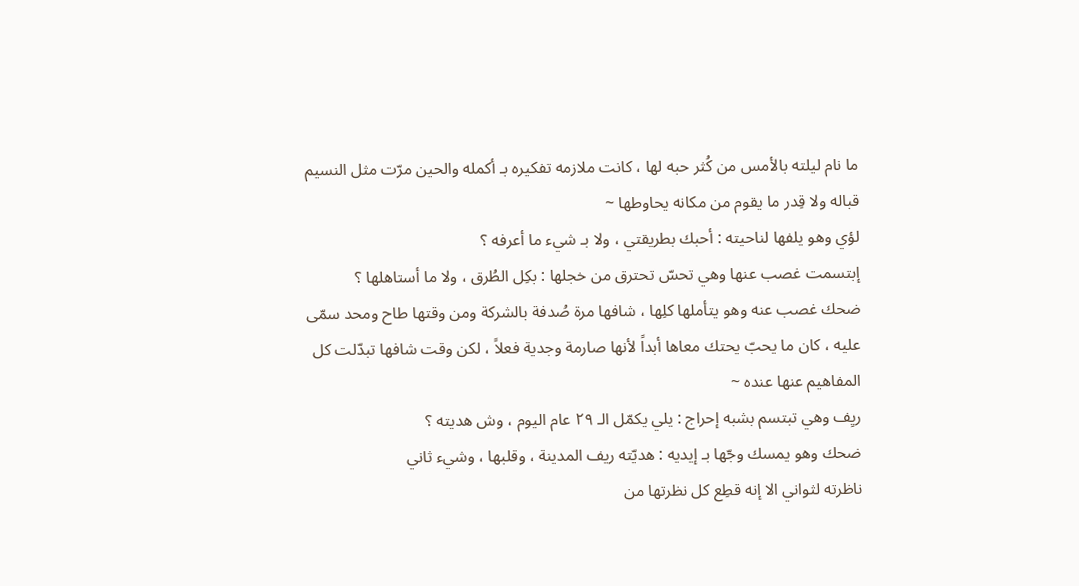ما نام ليلته بالأمس من كُثر حبه لها ، كانت ملازمه تفكيره بـ أكمله والحين مرّت مثل النسيم قباله ولا قِدر ما يقوم من مكانه يحاوطها ~
لؤي وهو يلفها لناحيته : أحبك بطريقتي ، ولا بـ شيء ما أعرفه ؟
إبتسمت غصب عنها وهي تحسّ تحترق من خجلها : بكِل الطُرق ، ولا ما أستاهلها ؟
ضحك غصب عنه وهو يتأملها كلِها ، شافها مرة صُدفة بالشركة ومن وقتها طاح ومحد سمّى عليه ، كان ما يحبّ يحتك معاها أبداً لأنها صارمة وجدية فعلاً ، لكن وقت شافها تبدّلت كل المفاهيم عنها عنده ~
ريِف وهي تبتسم بشبه إحراج : يلي يكمّل الـ ٢٩ عام اليوم ، وش هديته ؟
ضحك وهو يمسك وجّها بـ إيديه : هديّته ريف المدينة ، وقلبها ، وشيء ثاني
ناظرته لثواني الا إنه قطِع كل نظرتها من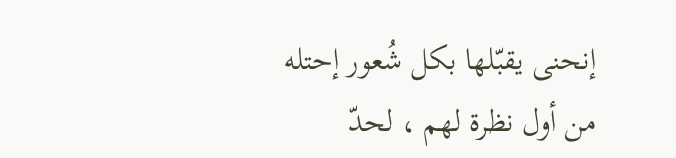إنحنى يقبّلها بكل شُعور إحتله من أول نظرة لهم ، لحدّ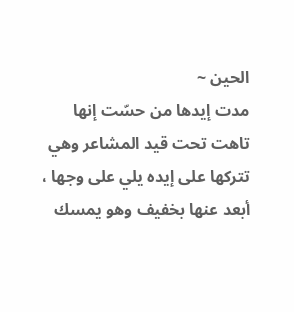الحين ~
مدت إيدها من حسّت إنها تاهت تحت قيد المشاعر وهي تتركها على إيده يلي على وجها ، أبعد عنها بخفيف وهو يمسك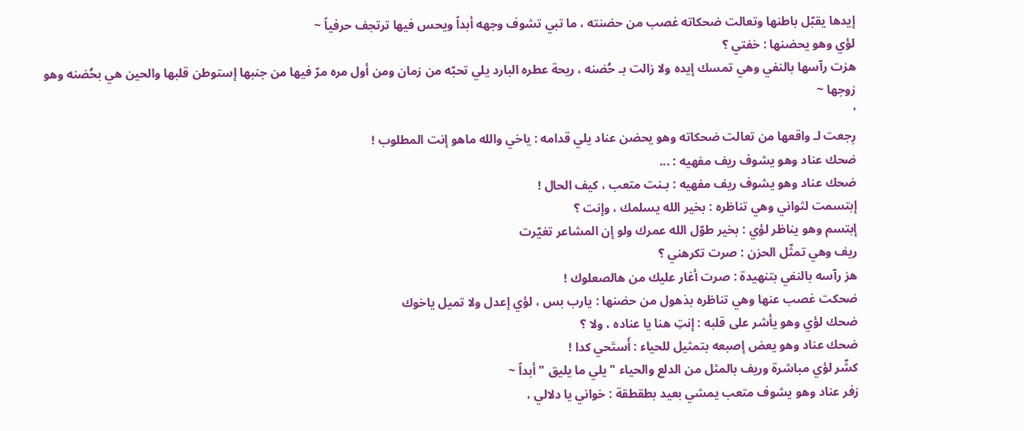إيدها يقبّل باطنها وتعالت ضحكاته غصب من حضنته ، ما تبي تشوف وجهه أبداً ويحس فيها ترتجف حرفياً ~
لؤي وهو يحضنها : خفتي ؟
هزت رآسها بالنفي وهي تمسك إيده ولا زالت بـ حُضنه ، ريحة عطره البارد يلي تحبّه من زمان ومن أول مره مرّ فيها من جنبها إستوطن قلبها والحين هي بحُضنه وهو زوجها ~
'
رِجعت لـ واقعها من تعالت ضحكاته وهو يحضن عناد يلي قدامه : ياخي والله ماهو إنت المطلوب !
ضحك عناد وهو يشوف ريف مفهيه : ...
ضحك عناد وهو يشوف ريف مفهيه : بـنت متعب ، كيف الحال !
إبتسمت لثواني وهي تناظره : بخير الله يسلمك ، وإنت ؟
إبتسم وهو يناظر لؤي : بخير طوّل الله عمرك ولو إن المشاعر تغيّرت
ريف وهي تمثّل الحزن : صرت تكرهني ؟
هز رآسه بالنفي بتنهيدة : صرت أغار عليك من هالصعلوك !
ضحكت غصب عنها وهي تناظره بذهول من حضنها : يارب بس ، لؤي إعدل ولا تميل ياخوك
ضحك لؤي وهو يأشر على قلبه : إنتِ هنا يا عناده ، ولا ؟
ضحك عناد وهو يعض إصبعه بتمثيل للحياء : أَستَحي كدا !
كشّر لؤي مباشرة وريف بالمثل من الدلع والحياء " يلي ما يليق " أبداً ~
زفر عناد وهو يشوف متعب يمشي بعيد بطقطقة : خواني يا دلالي ،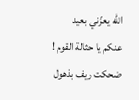الله يعزّني بعيد عنكم يا حثالة القوم !
ضحكت ريف بذهول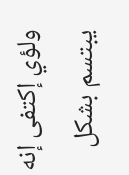ولؤي إكتفى إنه يبتسم بشكل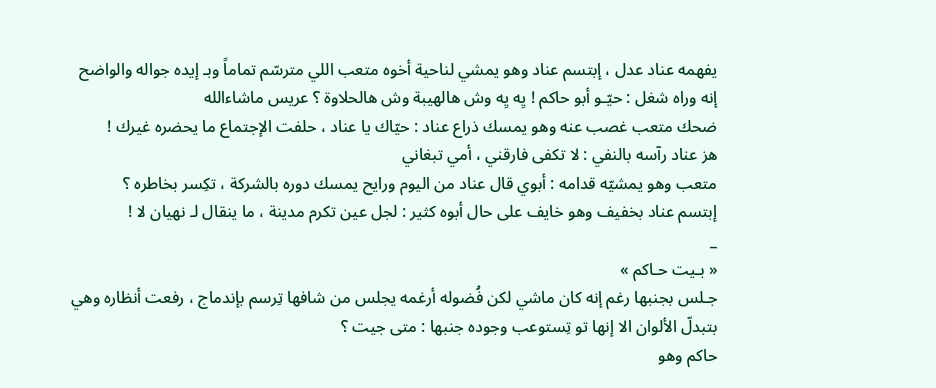يفهمه عناد عدل ، إبتسم عناد وهو يمشي لناحية أخوه متعب اللي مترسّم تماماً وبـ إيده جواله والواضح إنه وراه شغل : حيّـو أبو حاكم ! يِه يِه وش هالهيبة وش هالحلاوة ؟ عريس ماشاءالله
ضحك متعب غصب عنه وهو يمسك ذراع عناد : حيّاك يا عناد ، حلفت الإجتماع ما يحضره غيرك !
هز عناد رآسه بالنفي : لا تكفى فارقني ، أمي تبغاني
متعب وهو يمشيّه قدامه : أبوي قال عناد من اليوم ورايح يمسك دوره بالشركة ، تكِسر بخاطره ؟
إبتسم عناد بخفيف وهو خايف على حال أبوه كثير : لجل عين تكرم مدينة ، ما ينقال لـ نهيان لا !
_
« بـيت حـاكم »
جـلس بجنبها رغم إنه كان ماشي لكن فُضوله أرغمه يجلس من شافها تِرسم بإندماج ، رفعت أنظاره وهي بتبدلّ الألوان الا إنها تو تِستوعب وجوده جنبها : متى جيت ؟
حاكم وهو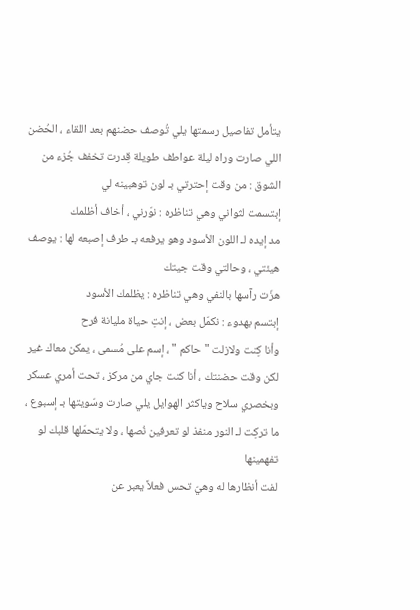يتأمل تفاصيل رسمتها يلي تُوصف حضنهم بعد اللقاء ، الحُضن اللي صارت وراه ليلة عواطف طويلة قِدرت تخفف جُزء من الشوق : من وقت إحترتي بـ لون توهبينه لي
إبتسمت لثواني وهي تناظره : نوّرني ، أخاف أظلمك
مد إيده لـ اللون الأسود وهو يرفعه بـ طرف إصبعه لها : يوصف هيئتي ، وحالتي وقت جيتك
هزّت رآسها بالنفي وهي تناظره : يظلمك الأسود
إبتسم بهدوء : نكمّل بعض ، إنتِ حياة مليانة فرح
وأنا كِنت ولازلت " حاكم " ، إسم على مُسمى ، يمكن معاك غير لكن وقت حضنتك ، أنا كنت جاي من مركز ، تحت أمري عسكر وبخصري سلاح وياكثر الهوايل يلي صارت وسّويتها بـ إسبوع ، ما تركِت لـ النور منفذ لو تعرفين نُصها ، ولا يتحمّلها قلبك لو تفهمينها
لفت أنظارها له وهيّ تحس فعلاً يعبر عن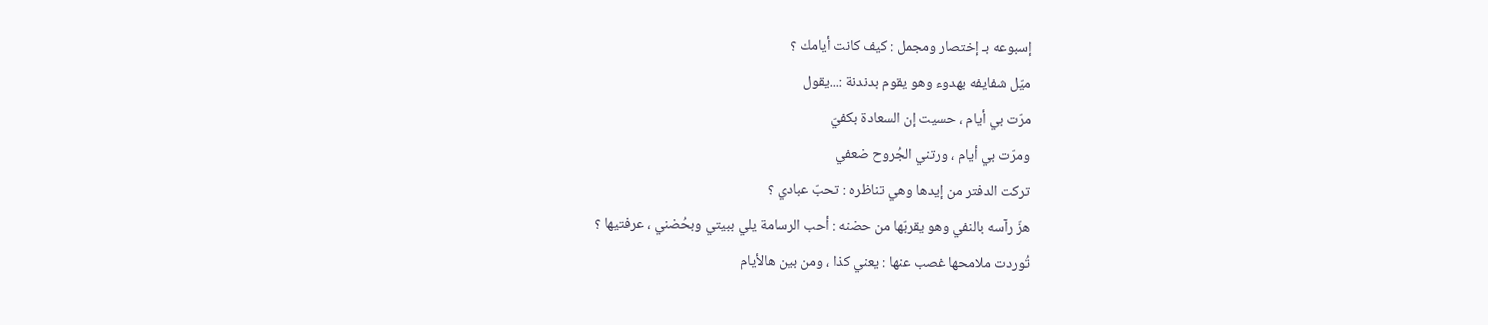إسبوعه بـ إختصار ومجمل : كيف كانت أيامك ؟
ميّل شفايفه بهدوء وهو يقوم بدندنة :...يقول
مرّت بي أيام ، حسيت إن السعادة بكفيّ
ومرّت بي أيام ، ورتني الجُروح ضعفي
تركت الدفتر من إيدها وهي تناظره : تحبّ عبادي ؟
هزّ رآسه بالنفي وهو يقربّها من حضنه : أحب الرسامة يلي ببيتي وبحُضني ، عرفتيها ؟
تُوردت ملامحها غصب عنها : يعني كذا ، ومن بين هالأيام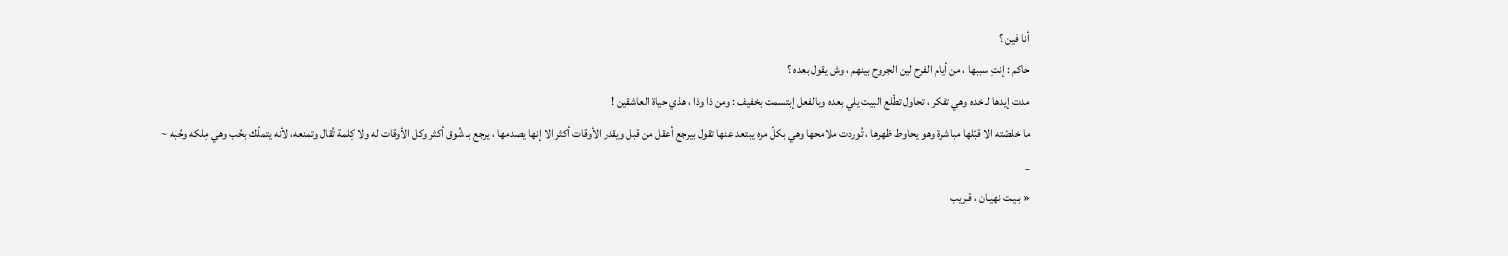أنا فين ؟
حاكم : إنتِ سببها ، من أيام الفرح لين الجروح بينهم ، وش يقول بعده ؟
مدت إيدها لـ خده وهي تفكر ، تحاول تطّلع البيت يلي بعده وبالفعل إبتسمت بخفيف : ومن ذا وذا ، هذي حياة العاشقين !
ما خلصّته الا قبّلها مباشرة وهو يحاوط ظهرها ، تُوردت ملامحها وهي بكلّ مره يبتعد عنها تقول بيرجع أعقل من قبل ويقدر الأوقات أكثر الا إنها يصدمها ، يرجع بـ شُوق أكثر وكل الأوقات له ولا كِلمة تُقال وتمنعه، لأنه يتملّك بحُب وهي مِلكه وحُبه ~
_
« بـيـت نهيـان ، قـريب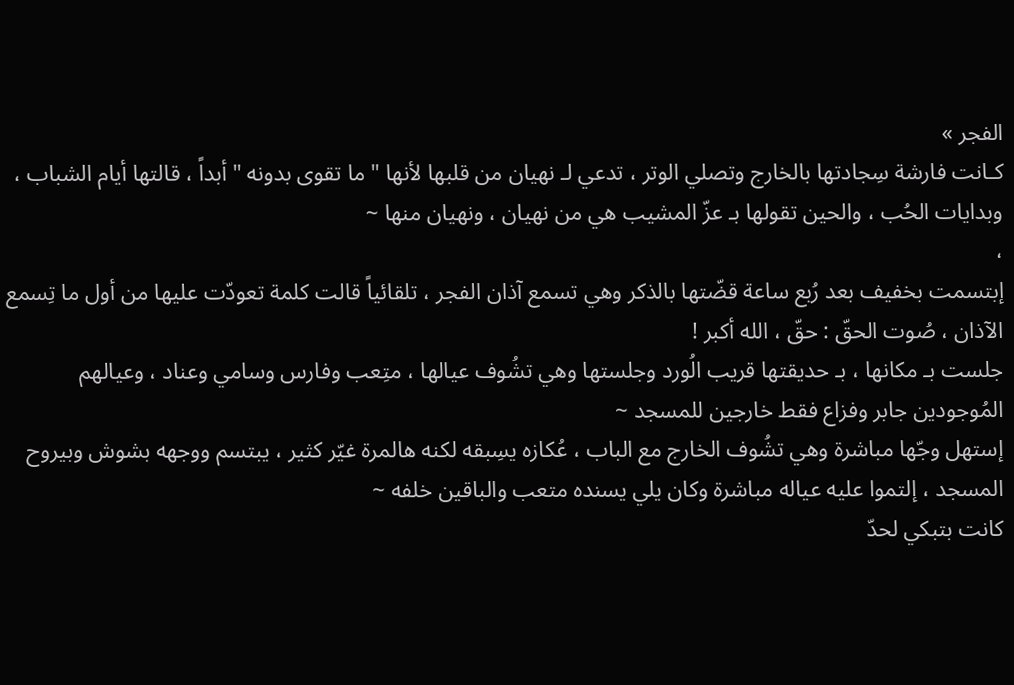الفجر »
كـانت فارشة سِجادتها بالخارج وتصلي الوتر ، تدعي لـ نهيان من قلبها لأنها " ما تقوى بدونه " أبداً ، قالتها أيام الشباب ، وبدايات الحُب ، والحين تقولها بـ عزّ المشيب هي من نهيان ، ونهيان منها ~
،
إبتسمت بخفيف بعد رُبع ساعة قضّتها بالذكر وهي تسمع آذان الفجر ، تلقائياً قالت كلمة تعودّت عليها من أول ما تِسمع الآذان ، صُوت الحقّ : حقّ ، الله أكبر !
جلست بـ مكانها ، بـ حديقتها قريب الُورد وجلستها وهي تشُوف عيالها ، متِعب وفارس وسامي وعناد ، وعيالهم المُوجودين جابر وفزاع فقط خارجين للمسجد ~
إستهل وجّها مباشرة وهي تشُوف الخارج مع الباب ، عُكازه يسِبقه لكنه هالمرة غيّر كثير ، يبتسم ووجهه بشوش وبيروح المسجد ، إلتموا عليه عياله مباشرة وكان يلي يسنده متعب والباقين خلفه ~
كانت بتبكي لحدّ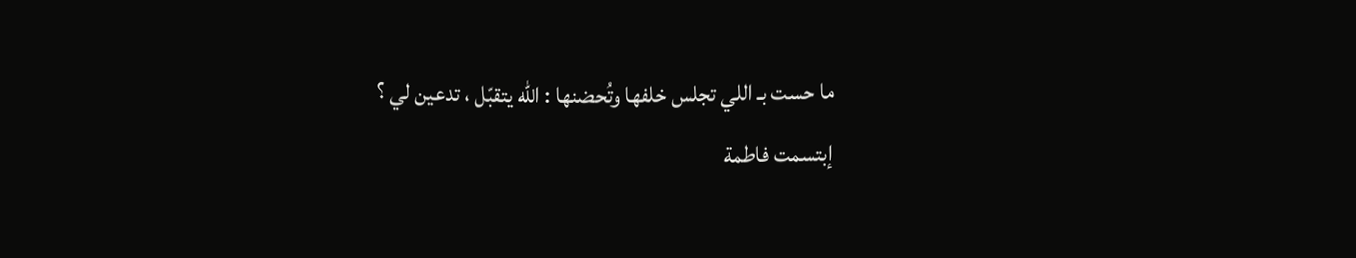ما حست بـ اللي تجلس خلفها وتُحضنها : الله يتقبّل ، تدعين لي ؟
إبتسمت فاطمة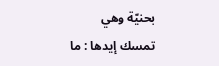بحنيّة وهي تمسك إيدها : ما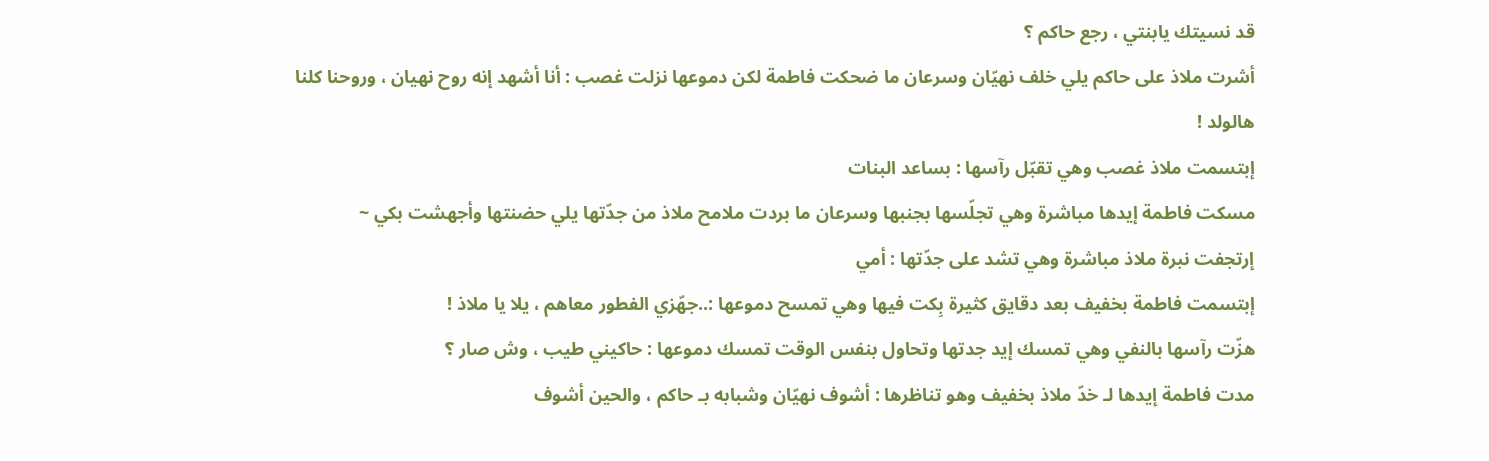قد نسيتك يابنتي ، رجع حاكم ؟
أشرت ملاذ على حاكم يلي خلف نهيّان وسرعان ما ضحكت فاطمة لكن دموعها نزلت غصب : أنا أشهد إنه روح نهيان ، وروحنا كلنا هالولد !
إبتسمت ملاذ غصب وهي تقبّل رآسها : بساعد البنات
مسكت فاطمة إيدها مباشرة وهي تجلّسها بجنبها وسرعان ما بردت ملامح ملاذ من جدّتها يلي حضنتها وأجهشت بكي ~
إرتجفت نبرة ملاذ مباشرة وهي تشد على جدّتها : أمي
إبتسمت فاطمة بخفيف بعد دقايق كثيرة بِكت فيها وهي تمسح دموعها :..جهّزي الفطور معاهم ، يلا يا ملاذ !
هزّت رآسها بالنفي وهي تمسك إيد جدتها وتحاول بنفس الوقت تمسك دموعها : حاكيني طيب ، وش صار ؟
مدت فاطمة إيدها لـ خدّ ملاذ بخفيف وهو تناظرها : أشوف نهيّان وشبابه بـ حاكم ، والحين أشوف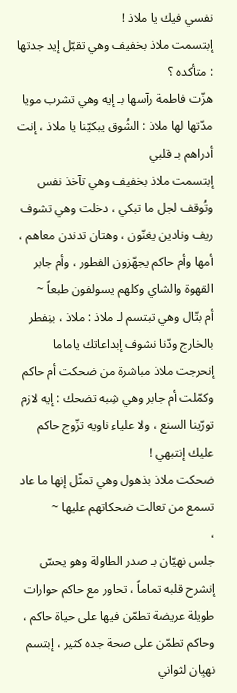نفسي فيك يا ملاذ !
إبتسمت ملاذ بخفيف وهي تقبّل إيد جدتها : متأكده ؟
هزّت فاطمة رآسها بـ إيه وهي تشرب مويا مدّتها لها ملاذ : الشُوق يبكيّنا يا ملاذ ، إنت أدراهم بـ قلبي
إبتسمت ملاذ بخفيف وهي تآخذ نفس وتُوقف لجل ما تبكي ، دخلت وهي تشوف ريف ونادين يغنّون ، وهتان تدندن معاهم ، أمها وأم حاكم يجهّزون الفطور ، وأم جابر القهوة والشاي وكلهم يسولفون طبعاً ~
أم بتّال وهي تبتسم لـ ملاذ : ملاذ ، بنِفطر بالخارج ودّنا نشوف إبداعاتك ياماما
إنحرجت ملاذ مباشرة من ضحكت أم حاكم وكمّلت أم جابر وهي شِبه تضحك : إيه لازم تورّينا السنع ، ولا علياء ناويه تزّوج حاكم عليك إنتبهي !
ضحكت ملاذ بذهول وهي تمثّل إنها ما عاد تسمع من تعالت ضحكاتهم عليها ~
،
جلس نهيّان بـ صدر الطاولة وهو يحسّ إنشرح قلبه تماماً ، تحاور مع حاكم حوارات طويلة عريضة تطمّن فيها على حياة حاكم ، وحاكم تطمّن على صحة جده كثير ، إبتسم نهيِان لثواني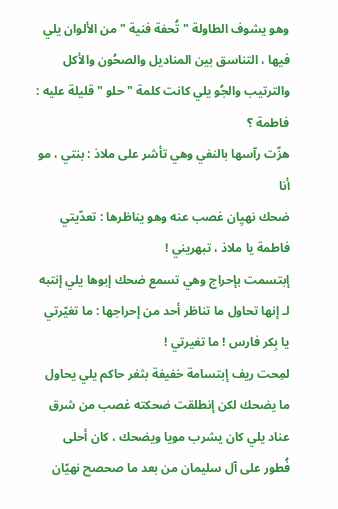وهو يشوف الطاولة " تُحفة فنية " من الألوان يلي فيها ، التناسق بين المناديل والصحُون والأكل والترتيب والجُو يلي كانت كلمة " حلو " قليلة عليه : فاطمة ؟
هزّت رآسها بالنفي وهي تأشر على ملاذ : بنتي ، مو أنا
ضحك نهيِان غصب عنه وهو يناظرها : تعدّيتي فاطمة يا ملاذ ، تبهريني !
إبتسمت بإحراج وهي تسمع ضحك إبوها يلي إنتبه لـ إنها تحاول ما تناظر أحد من إحراجها : ما تغيّرتي يا بِكر فارس ! ما تغيرتي !
لمِحت ريف إبتسامة خفيفة بثغر حاكم يلي يحاول ما يضحك لكن إنطلقت ضحكته غصب من شرق عناد يلي كان يشرب مويا ويضحك ، كان أحلى فُطور على آل سليمان من بعد ما صحصح نهيّان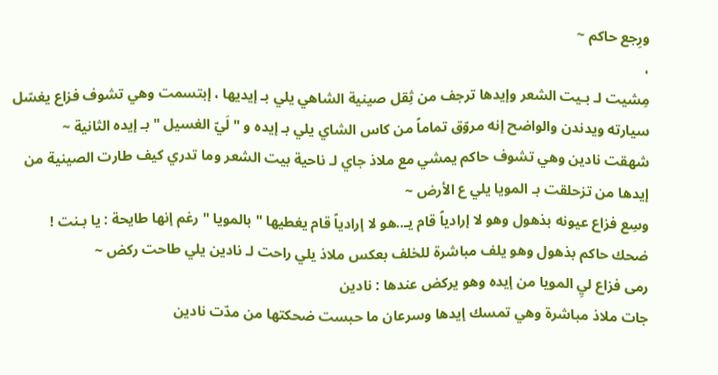ورِجع حاكم ~
،
مِشيت لـ بـيت الشعر وإيدها ترجف من ثِقل صينية الشاهي يلي بـ إيديها ، إبتسمت وهي تشوف فزاع يغسّل سيارته ويدندن والواضح إنه مروّق تماماً من كاس الشاي يلي بـ إيده و " لَيّ الغسيل " بـ إيده الثانية ~
شهقت نادين وهي تشوف حاكم يمشي مع ملاذ جاي لـ ناحية بيت الشعر وما تدري كيف طارت الصينية من إيدها من تزحلقت بـ المويا يلي ع الأرض ~
وسِع فزاع عيونه بذهول وهو لا إرادياً قام يـ..هو لا إرادياً قام يغطيها " بالمويا " رغم إنها طايحة : يا بـنت !
ضحك حاكم بذهول وهو يلف مباشرة للخلف بعكس ملاذ يلي راحت لـ نادين يلي طاحت ركض ~
رمى فزاع ليِ المويا من إيده وهو يركض عندها : نادين
جات ملاذ مباشرة وهي تمسك إيدها وسرعان ما حبست ضحكتها من مدّت نادين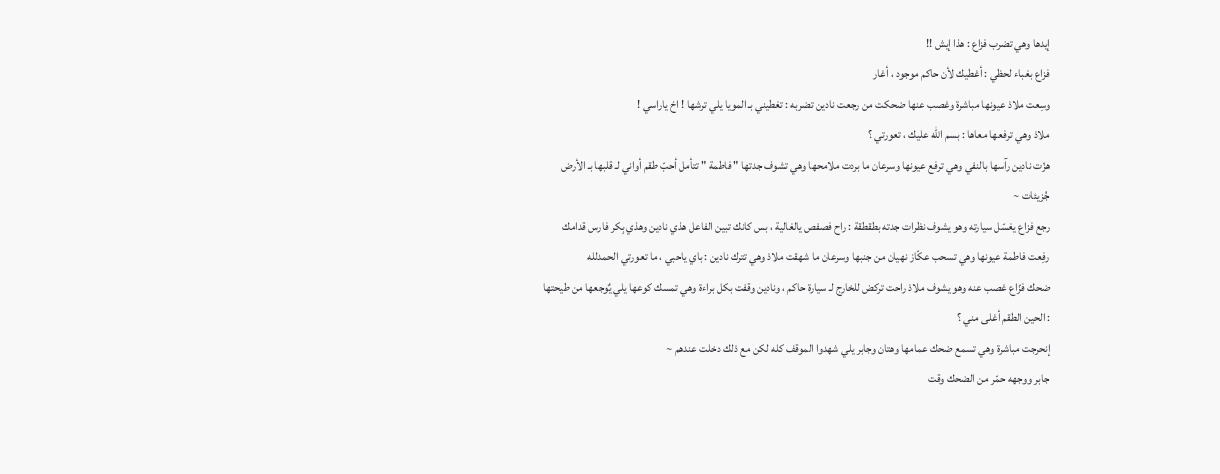إيدها وهي تضرب فزاع : هذا إيش !!
فزاع بغباء لحظي : أغطيك لأن حاكم موجود ، أغار
وسِعت ملاذ عيونها مباشرة وغصب عنها ضحكت من رجعت نادين تضربه : تغطيني بـ المويا يلي ترشها ! اخ ياراسي !
ملاذ وهي ترفعها معاها : بسم الله عليك ، تعورتي ؟
هزّت نادين رآسها بالنفي وهي ترفع عيونها وسرعان ما بردت ملامحها وهي تشوف جدتها " فاطمة " تتأمل أحبّ طقم أواني لـ قلبها بـ الأرض جُزيئات ~
رجع فزاع يغسّل سيارته وهو يشوف نظرات جدته بطقطقة : راح فصفص يالغالية ، بس كانك تبين الفاعل هذي نادين وهذي بِكر فارس قدامك
رفِعت فاطمة عيونها وهي تسحب عكّاز نهيان من جنبها وسرعان ما شهقت ملاذ وهي تترك نادين : باي ياحبي ، ما تعورتي الحمدلله
ضحك فزّاع غصب عنه وهو يشوف ملاذ راحت تركض للخارج لـ سيارة حاكم ، ونادين وقفت بكل براءة وهي تمسك كوعها يلي يٌوجعها من طيحتها : الحين الطقم أغلى مني ؟
إنحرجت مباشرة وهي تسمع ضحك عمامها وهتان وجابر يلي شهدوا الموقف كله لكن مع ذلك دخلت عندهم ~
جابر ووجهه حمّر من الضحك وقت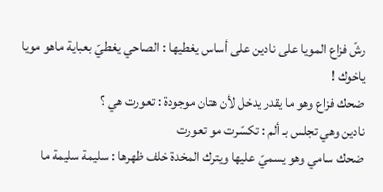رشّ فزاع المويا على نادين على أساس يغطيها : الصاحي يغطيّ بعباية ماهو مويا ياخوك !
ضحك فزاع وهو ما يقدر يدخل لأن هتان موجودة : تعورت هي ؟
نادين وهي تجلس بـ ألم : تكسّرت مو تعورت
ضحك سامي وهو يسميّ عليها ويترك المخدة خلف ظهرها : سليمة سليمة ما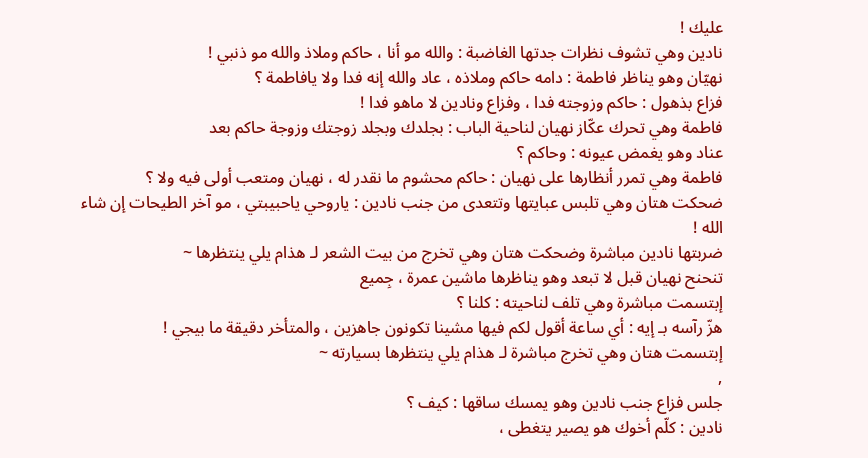عليك !
نادين وهي تشوف نظرات جدتها الغاضبة : والله مو أنا ، حاكم وملاذ والله مو ذنبي !
نهيّان وهو يناظر فاطمة : دامه حاكم وملاذه ، عاد والله إنه فدا ولا يافاطمة ؟
فزاع بذهول : حاكم وزوجته فدا ، وفزاع ونادين لا ماهو فدا !
فاطمة وهي تحرك عكّاز نهيان لناحية الباب : بجلدك وبجلد زوجتك وزوجة حاكم بعد
عناد وهو يغمض عيونه : وحاكم ؟
فاطمة وهي تمرر أنظارها على نهيان : حاكم محشوم ما نقدر له ، نهيان ومتعب أولى فيه ولا ؟
ضحكت هتان وهي تلبس عبايتها وتتعدى من جنب نادين : ياروحي ياحبيبتي ، مو آخر الطيحات إن شاء الله !
ضربتها نادين مباشرة وضحكت هتان وهي تخرج من بيت الشعر لـ هذام يلي ينتظرها ~
تنحنح نهيان قبل لا تبعد وهو يناظرها ماشين عمرة ، جِميع
إبتسمت مباشرة وهي تلف لناحيته : كلنا ؟
هزّ رآسه بـ إيه : أي ساعة أقول لكم فيها مشينا تكونون جاهزين ، والمتأخر دقيقة ما بيجي !
إبتسمت هتان وهي تخرج مباشرة لـ هذام يلي ينتظرها بسيارته ~
,
جلس فزاع جنب نادين وهو يمسك ساقها : كيف ؟
نادين : كلّم أخوك هو يصير يتغطى ،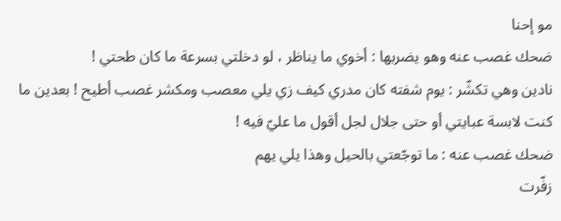مو إحنا
ضحك غصب عنه وهو يضربها : أخوي ما يناظر ، لو دخلتي بسرعة ما كان طحتي !
نادين وهي تكشّر : يوم شفته كان مدري كيف زي يلي معصب ومكشر غصب أطيح ! بعدين ما كنت لابسة عبايتي أو حتى جلال لجل أقول ما عليّ فيه !
ضحك غصب عنه : ما توجّعتي بالحيل وهذا يلي يهم
زفّرت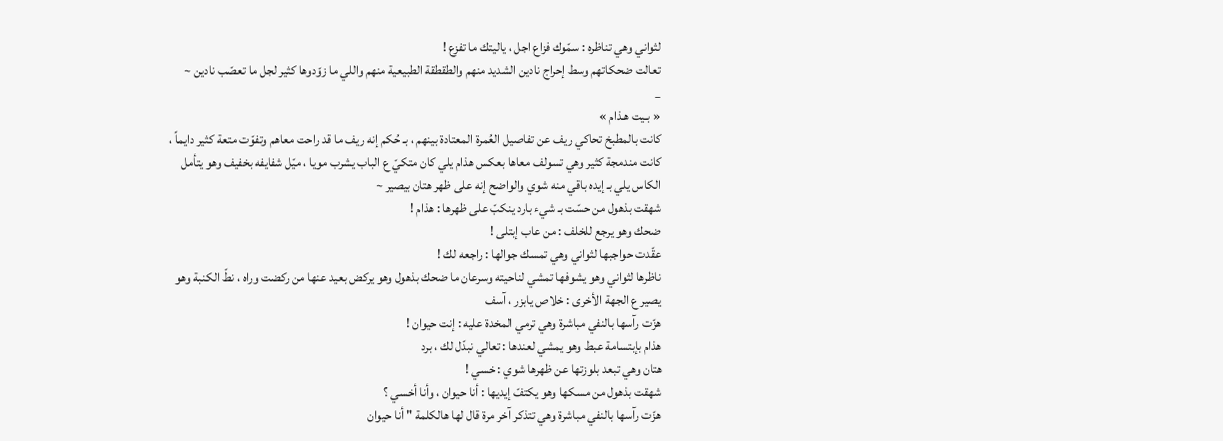لثواني وهي تناظره : سمّوك فزاع اجل ، ياليتك ما تفزع !
تعالت ضحكاتهم وسط إحراج نادين الشديد منهم والطقطقة الطبيعية منهم واللي ما زوّدوها كثير لجل ما تعصّب نادين ~
_
« بـيت هـذام »
كانت بالمطبخ تحاكي ريف عن تفاصيل العُمرة المعتادة بينهم ، بـ حُكم إنه ريف ما قد راحت معاهم وتفوّت متعة كثير دايماً ، كانت مندمجة كثير وهي تسولف معاها بعكس هذام يلي كان متكيّ ع الباب يشرب مويا ، ميّل شفايفه بخفيف وهو يتأمل الكاس يلي بـ إيده باقي منه شوي والواضح إنه على ظهر هتان بيصير ~
شهقت بذهول من حسّت بـ شيء بارد ينكبّ على ظهرها : هذام !
ضحك وهو يرجع للخلف : من عاب إبتلى !
عقّدت حواجبها لثواني وهي تمسك جوالها : راجعه لك !
ناظرها لثواني وهو يشوفها تمشي لناحيته وسرعان ما ضحك بذهول وهو يركض بعيد عنها من ركضت وراه ، نطّ الكنبة وهو يصير ع الجهة الأخرى : خلاص يابزر ، آسف
هزّت رآسها بالنفي مباشرة وهي ترمي المخدة عليه : إنت حيوان !
هذام بإبتسامة عبط وهو يمشي لعندها : تعالي نبدّل لك ، برد
هتان وهي تبعد بلوزتها عن ظهرها شوي : خسي !
شهقت بذهول من مسكها وهو يكتفّ إيديها : أنا حيوان ، وأنا أخسي ؟
هزّت رآسها بالنفي مباشرة وهي تتذكر آخر مرة قال لها هالكلمة " أنا حيوان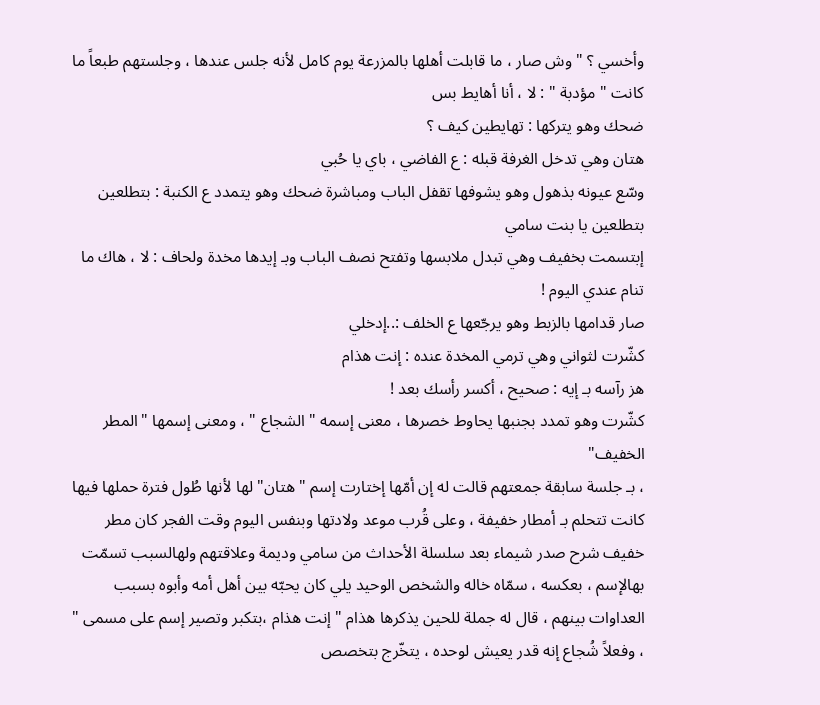وأخسي ؟ " وش صار ، ما قابلت أهلها بالمزرعة يوم كامل لأنه جلس عندها ، وجلستهم طبعاً ما كانت " مؤدبة " : لا ، أنا أهايط بس
ضحك وهو يتركها : تهايطين كيف ؟
هتان وهي تدخل الغرفة قبله : ع الفاضي ، باي يا حُبي
وسّع عيونه بذهول وهو يشوفها تقفل الباب ومباشرة ضحك وهو يتمدد ع الكنبة : بتطلعين بتطلعين يا بنت سامي
إبتسمت بخفيف وهي تبدل ملابسها وتفتح نصف الباب وبـ إيدها مخدة ولحاف : لا ، هاك ما تنام عندي اليوم !
صار قدامها بالزبط وهو يرجّعها ع الخلف :..إدخلي
كشّرت لثواني وهي ترمي المخدة عنده : إنت هذام
هز رآسه بـ إيه : صحيح ، أكسر رأسك بعد !
كشّرت وهو تمدد بجنبها يحاوط خصرها ، معنى إسمه " الشجاع " ، ومعنى إسمها "المطر الخفيف"
، بـ جلسة سابقة جمعتهم قالت له إن أمّها إختارت إسم "هتان" لها لأنها طُول فترة حملها فيها كانت تتحلم بـ أمطار خفيفة ، وعلى قُرب موعد ولادتها وبنفس اليوم وقت الفجر كان مطر خفيف شرح صدر شيماء بعد سلسلة الأحداث من سامي وديمة وعلاقتهم ولهالسبب تسمّت بهالإسم ، بعكسه ، سمّاه خاله والشخص الوحيد يلي كان يحبّه بين أهل أمه وأبوه بسبب العداوات بينهم ، قال له جملة للحين يذكرها هذام " إنت هذام ،بتكبر وتصير إسم على مسمى " ، وفعلاً شُجاع إنه قدر يعيش لوحده ، يتخّرج بتخصص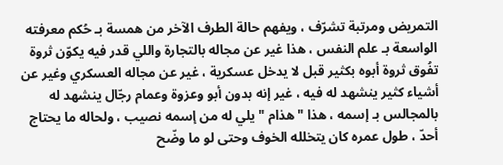التمريض ومرتبة تشرّف ، ويفهم حالة الطرف الآخر من همسة بـ حُكم معرفته الواسعة بـ علم النفس ، هذا غير عن مجاله بالتجارة واللي قدر فيه يكوّن ثروة تفُوق ثروة أبوه بكثير قبل لا يدخل عسكرية ، غير عن مجاله العسكري وغير عن أشياء كثير ينشهد له فيه ، غير إنه بدون أبو وعزوة وعمام رجّال ينشهد له بالمجالس بـ إسمه ، هذا " هذام " يلي له من إسمه نصيب ، ولحاله ما يحتاج أحدّ ، طول عمره كان يتخلله الخوف وحتى لو ما وضّح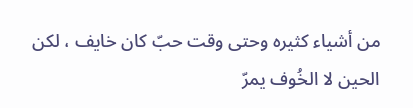من أشياء كثيره وحتى وقت حبّ كان خايف ، لكن الحين لا الخُوف يمرّ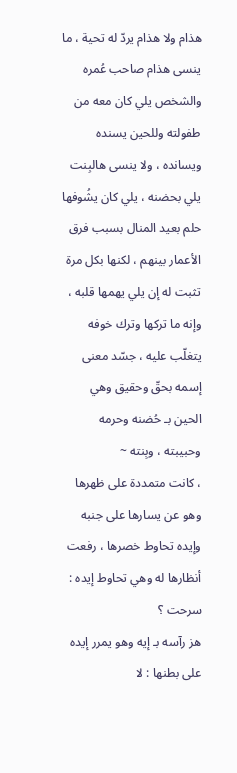هذام ولا هذام يردّ له تحية ، ما ينسى هذام صاحب عُمره والشخص يلي كان معه من طفولته وللحين يسنده ويسانده ، ولا ينسى هالبِنت يلي بحضنه ، يلي كان يشُوفها حلم بعيد المنال بسبب فرق الأعمار بينهم ، لكنها بكل مرة تثبت له إن يلي يهمها قلبه ، وإنه ما تركها وترك خوفه يتغلّب عليه ، جسّد معنى إسمه بحقّ وحقيق وهي الحين بـ حُضنه وحرمه وحبيبته ، وبِنته ~
، كانت متمددة على ظهرها وهو عن يسارها على جنبه وإيده تحاوط خصرها ، رفعت أنظارها له وهي تحاوط إيده : سرحت ؟
هز رآسه بـ إيه وهو يمرر إيده على بطنها : لا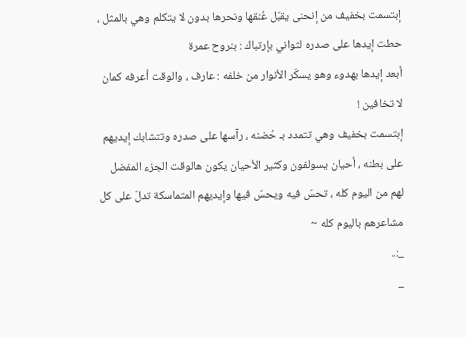إبتسمت بخفيف من إنحنى يقبّل عُنقها ونحرها بدون لا يتكلم وهي بالمثل ، حطت إيدها على صدره لثواني بإرتباك : بنروح عمرة
أبعد إيدها بهدوء وهو يسكّر الأنوار من خلفه : عارف ، والوقت أعرفه كمان لا تخافين !
إبتسمت بخفيف وهي تتمدد بـ حُضنه ، رآسها على صدره وتتشابك إيديهم على بطنه ، أحيان يسولفون وكثير الأحيان يكون هالوقت الجزء المفضل لهم من اليوم كله ، تحسّ فيه ويحسّ فيها وإيديهم المتماسكة تدلّ على كل مشاعرهم باليوم كله ~
_:..
_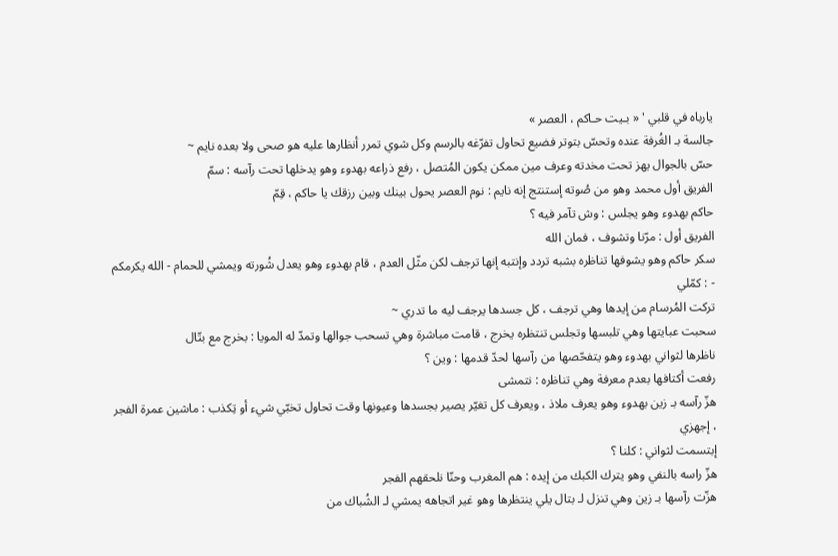يارباه في قلبي ' « بـيت حـاكم ، العصر »
جالسة بـ الغُرفة عنده وتحسّ بتوتر فضيع تحاول تفرّغه بالرسم وكل شوي تمرر أنظارها عليه هو صحى ولا بعده نايم ~
حسّ بالجوال يهز تحت مخدته وعرف مين ممكن يكون المُتصل ، رفع ذراعه بهدوء وهو يدخلها تحت رآسه : سمّ
الفريق أول محمد وهو من صُوته إستنتج إنه نايم : نوم العصر يحول بينك وبين رزقك يا حاكم ، قِمّ
حاكم بهدوء وهو يجلس : وش تآمر فيه ؟
الفريق أول : مرّنا وتشوف ، فمان الله
سكر حاكم وهو يشوفها تناظره بشبه تردد وإنتبه إنها ترجف لكن مثّل العدم ، قام بهدوء وهو يعدل شُورته ويمشي للحمام - الله يكرمكم - : كمّلي
تركت المُرسام من إيدها وهي ترجف ، كل جسدها يرجف ليه ما تدري ~
سحبت عبايتها وهي تلبسها وتجلس تنتظره يخرج ، قامت مباشرة وهي تسحب جوالها وتمدّ له المويا : بخرج مع بتّال
ناظرها لثواني بهدوء وهو يتفحّصها من رآسها لحدّ قدمها : وين ؟
رفعت أكتافها بعدم معرفة وهي تناظره : نتمشى
هزّ رآسه بـ زين بهدوء وهو يعرف ملاذ ، ويعرف كل تغيّر يصير بجسدها وعيونها وقت تحاول تخبّي شيء أو تِكذب : ماشين عمرة الفجر ، إجهزي
إبتسمت لثواني : كلنا ؟
هزّ راسه بالنفي وهو يترك الكبك من إيده : هم المغرب وحنّا نلحقهم الفجر
هزّت رآسها بـ زين وهي تنزل لـ بتال يلي ينتظرها وهو غير اتجاهه يمشي لـ الشُباك من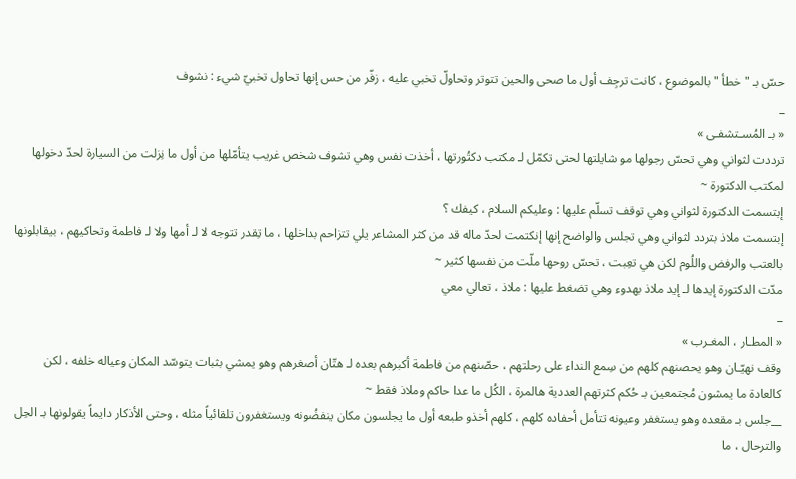حسّ بـ " خطأ " بالموضوع ، كانت ترجِف أول ما صحى والحين تتوتر وتحاولّ تخبي عليه ، زفّر من حس إنها تحاول تخبيّ شيء : نشوف
_
« بـ المُسـتشفـى »
ترددت لثواني وهي تحسّ رجولها مو شايلتها لحتى تكمّل لـ مكتب دكتُورتها ، أخذت نفس وهي تشوف شخص غريب يتأمّلها من أول ما نِزلت من السيارة لحدّ دخولها لمكتب الدكتورة ~
إبتسمت الدكتورة لثواني وهي توقف تسلّم عليها : وعليكم السلام ، كيفك ؟
إبتسمت ملاذ بتردد لثواني وهي تجلس والواضح إنها إنكتمت لحدّ ماله قد من كثر المشاعر يلي تتزاحم بداخلها ، ما تِقدر تتوجه لا لـ أمها ولا لـ فاطمة وتحاكيهم ، بيقابلونها بالعتب والرفض واللُوم لكن هي تعِبت ، تحسّ روحها ملّت من نفسها كثير ~
مدّت الدكتورة إيدها لـ إيد ملاذ بهدوء وهي تضغط عليها : ملاذ ، تعالي معي
_
« المطـار ، المغـرب »
وقف نهيّـان وهو يحصنهم كلهم من سِمع النداء على رحلتهم ، حصّنهم من فاطمة أكبرهم بعده لـ هتّان أصغرهم وهو يمشي بثبات يتوسّد المكان وعياله خلفه ، لكن كالعادة ما يمشون مُجتمعين بـ حُكم كثرتهم العددية هالمرة ، الكُل ما عدا حاكم وملاذ فقط ~
__جلس بـ مقعده وهو يستغفر وعيونه تتأمل أحفاده كلهم ، كلهم أخذو طبعه أول ما يجلسون مكان ينفضُونه ويستغفرون تلقائياً مثله ، وحتى الأذكار دايماً يقولونها بـ الحِل والترحال ، ما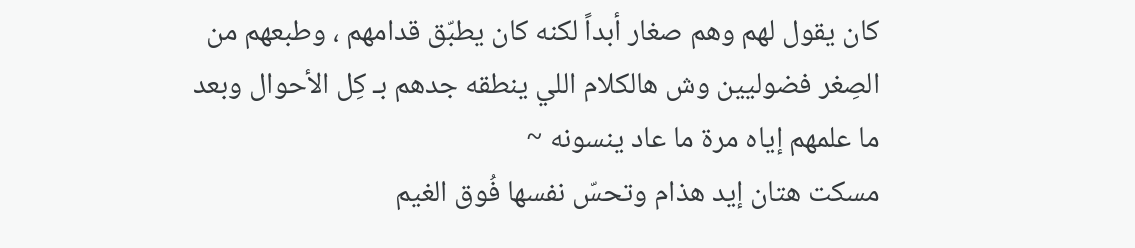كان يقول لهم وهم صغار أبداً لكنه كان يطبّق قدامهم ، وطبعهم من الصِغر فضوليين وش هالكلام اللي ينطقه جدهم بـ كِل الأحوال وبعد ما علمهم إياه مرة ما عاد ينسونه ~
مسكت هتان إيد هذام وتحسّ نفسها فُوق الغيم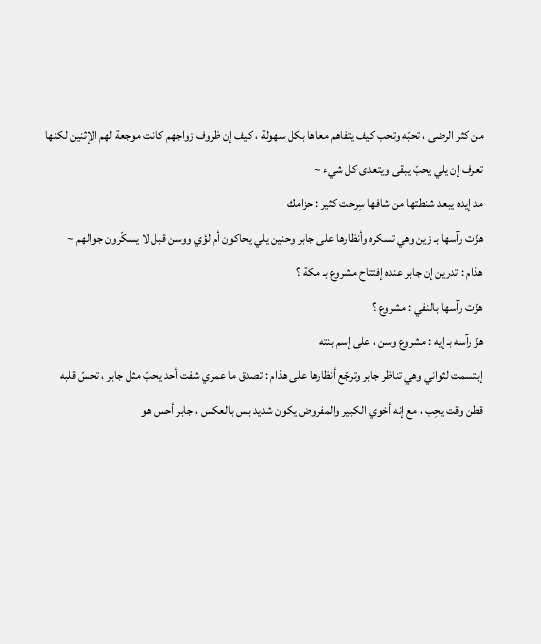من كثر الرضى ، تحبّه وتحب كيف يتفاهم معاها بكل سهولة ، كيف إن ظروف زواجهم كانت موجعة لهم الإثنين لكنها تعرف إن يلي يحبّ يبقى ويتعدى كل شيء ~
مد إيده يبعد شنطتها من شافها سِرحت كثير : حزامك
هزّت رآسها بـ زين وهي تسكره وأنظارها على جابر وحنين يلي يحاكون أم لؤي ووسن قبل لا يسكّرون جوالهم ~
هذام : تدرين إن جابر عنده إفتتاح مشروع بـ مكة ؟
هزّت رآسها بالنفي : مشروع ؟
هزّ رآسه بـ إيه : مشروع وسن ، على إسم بنته
إبتسمت لثواني وهي تناظر جابر وترجّع أنظارها على هذام : تصدق ما عمري شفت أحد يحبّ مثل جابر ، تحسّ قلبه قطن وقت يحِب ، مع إنه أخوي الكبير والمفروض يكون شديد بس بالعكس ، جابر أحس هو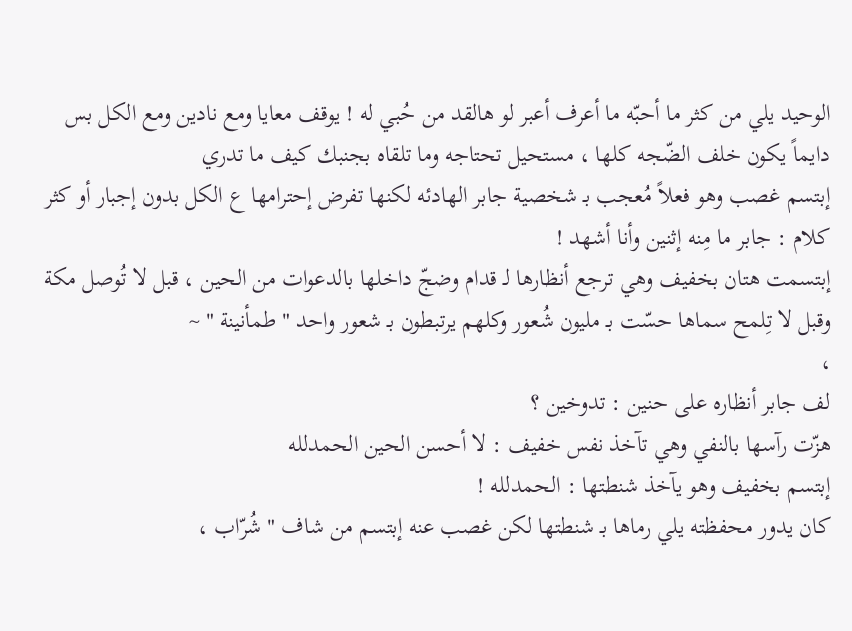الوحيد يلي من كثر ما أحبّه ما أعرف أعبر لو هالقد من حُبي له ! يوقف معايا ومع نادين ومع الكل بس دايماً يكون خلف الضّجه كلها ، مستحيل تحتاجه وما تلقاه بجنبك كيف ما تدري
إبتسم غصب وهو فعلاً مُعجب بـ شخصية جابر الهادئه لكنها تفرض إحترامها ع الكل بدون إجبار أو كثر كلام : جابر ما مِنه إثنين وأنا أشهد !
إبتسمت هتان بخفيف وهي ترجع أنظارها لـ قدام وضجّ داخلها بالدعوات من الحين ، قبل لا تُوصل مكة وقبل لا تِلمح سماها حسّت بـ مليون شُعور وكلهم يرتبطون بـ شعور واحد " طمأنينة " ~
،
لف جابر أنظاره على حنين : تدوخين ؟
هزّت رآسها بالنفي وهي تآخذ نفس خفيف : لا أحسن الحين الحمدلله
إبتسم بخفيف وهو يآخذ شنطتها : الحمدلله !
كان يدور محفظته يلي رماها بـ شنطتها لكن غصب عنه إبتسم من شاف " شُرّاب ،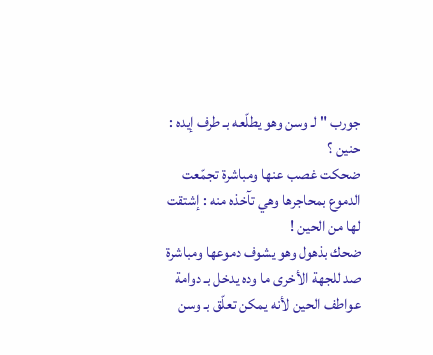جورب " لـ وسن وهو يطلّعه بـ طرف إيده : حنين ؟
ضحكت غصب عنها ومباشرة تجمّعت الدموع بمحاجرها وهي تآخذه منه : إشتقت لها من الحين !
ضحك بذهول وهو يشوف دموعها ومباشرة صد للجهة الأخرى ما وده يدخل بـ دوامة عواطف الحين لأنه يمكن تعلّق بـ وسن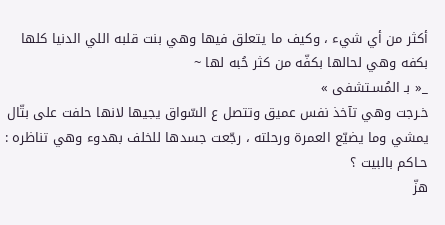أكثر من أي شيء ، وكيف ما يتعلق فيها وهي بنت قلبه اللي الدنيا كلها بكفه وهي لحالها بكفّه من كثر حُبه لها ~
_« بـ المُسـتشفى »
خـرجت وهي تآخذ نفس عميق وتتصل ع السّواق يجيها لانها حلفت على بتّال يمشي وما يضيّع العمرة ورحلته ، رجّعت جسدها للخلف بهدوء وهي تناظره : حـاكم بالبيت ؟
هزّ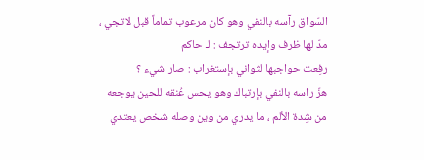السّواق رآسه بالنفي وهو كان مرعوب تماماً قبل لاتجي ، مدّ لها ظرف وإيده ترتجف : لـ حاكم
رفِعت حواجبها لثواني بإستغراب : صار شيء ؟
هزّ راسه بالنفي بإرتباك وهو يحس عُنقه للحين يوجعه من شِدة الألم ، ما يدري من وين وصله شخص يعتدي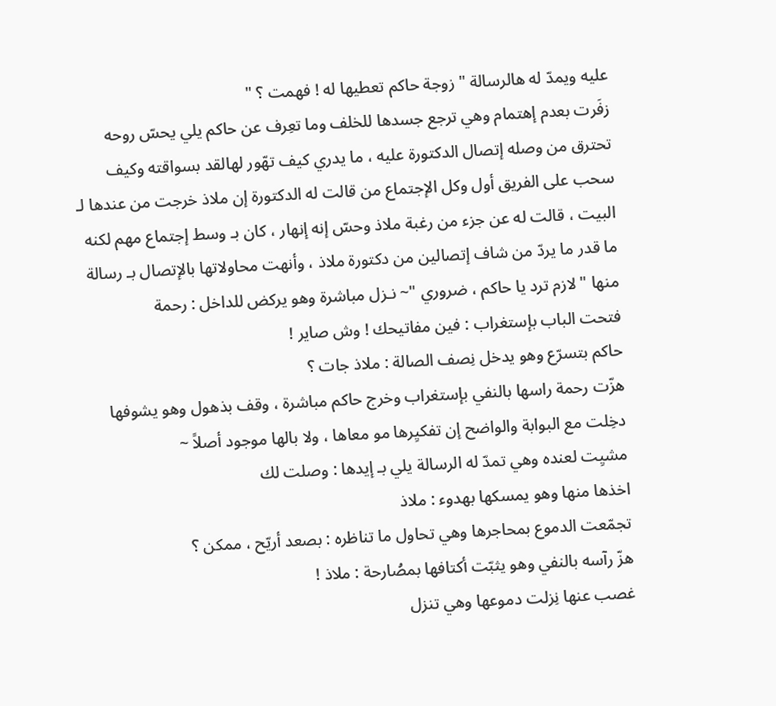عليه ويمدّ له هالرسالة " زوجة حاكم تعطيها له ! فهمت ؟ "
زفَرت بعدم إهتمام وهي ترجع جسدها للخلف وما تعِرف عن حاكم يلي يحسّ روحه تحترق من وصله إتصال الدكتورة عليه ، ما يدري كيف تهّور لهالقد بسواقته وكيف سحب على الفريق أول وكل الإجتماع من قالت له الدكتورة إن ملاذ خرجت من عندها لـ البيت ، قالت له عن جزء من رغبة ملاذ وحسّ إنه إنهار ، كان بـ وسط إجتماع مهم لكنه ما قدر ما يردّ من شاف إتصالين من دكتورة ملاذ ، وأنهت محاولاتها بالإتصال بـ رسالة منها " لازم ترد يا حاكم ، ضروري "~ نـزل مباشرة وهو يركض للداخل : رحمة
فتحت الباب بإستغراب : فين مفاتيحك ! وش صاير !
حاكم بتسرّع وهو يدخل نِصف الصالة : ملاذ جات ؟
هزّت رحمة راسها بالنفي بإستغراب وخرج حاكم مباشرة ، وقف بذهول وهو يشوفها دخِلت مع البوابة والواضح إن تفكيِرها مو معاها ، ولا بالها موجود أصلاً ~
مشيِت لعنده وهي تمدّ له الرسالة يلي بـ إيدها : وصلت لك
اخذها منها وهو يمسكها بهدوء : ملاذ
تجمّعت الدموع بمحاجرها وهي تحاول ما تناظره : بصعد أريّح ، ممكن ؟
هزّ رآسه بالنفي وهو يثبّت أكتافها بمصُارحة : ملاذ !
غصب عنها نِزلت دموعها وهي تنزل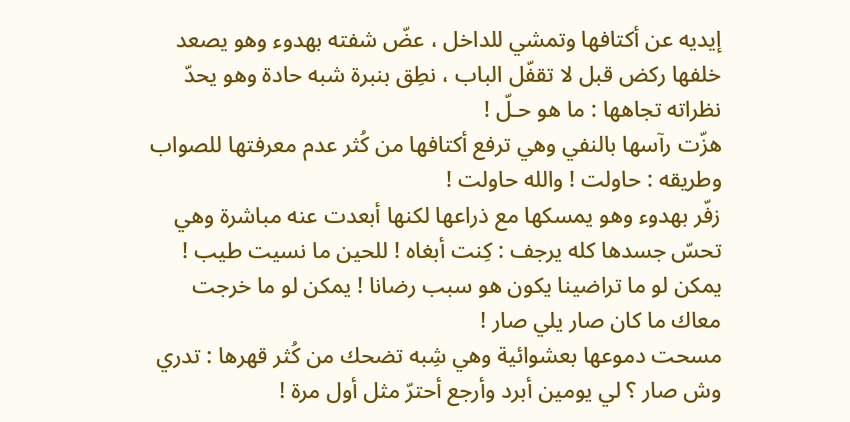إيديه عن أكتافها وتمشي للداخل ، عضّ شفته بهدوء وهو يصعد خلفها ركض قبل لا تقفّل الباب ، نطِق بنبرة شبه حادة وهو يحدّ نظراته تجاهها : ما هو حـلّ !
هزّت رآسها بالنفي وهي ترفع أكتافها من كُثر عدم معرفتها للصواب وطريقه : حاولت ! والله حاولت !
زفّر بهدوء وهو يمسكها مع ذراعها لكنها أبعدت عنه مباشرة وهي تحسّ جسدها كله يرجف : كِنت أبغاه ! للحين ما نسيت طيب ! يمكن لو ما تراضينا يكون هو سبب رضانا ! يمكن لو ما خرجت معاك ما كان صار يلي صار !
مسحت دموعها بعشوائية وهي شِبه تضحك من كُثر قهرها : تدري وش صار ؟ لي يومين أبرد وأرجع أحترّ مثل أول مرة !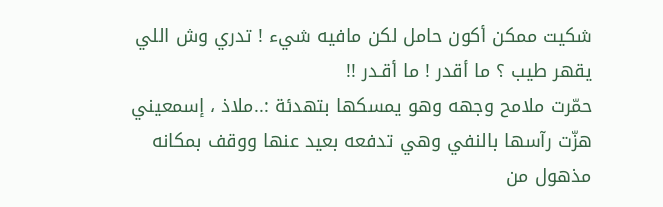شكيت ممكن أكون حامل لكن مافيه شيء ! تدري وش اللي يقهر طيب ؟ ما أقدر ! ما أقـدر !!
حمّرت ملامح وجهه وهو يمسكها بتهدئة :..ملاذ ، إسمعيني
هزّت رآسها بالنفي وهي تدفعه بعيد عنها ووقف بمكانه مذهول من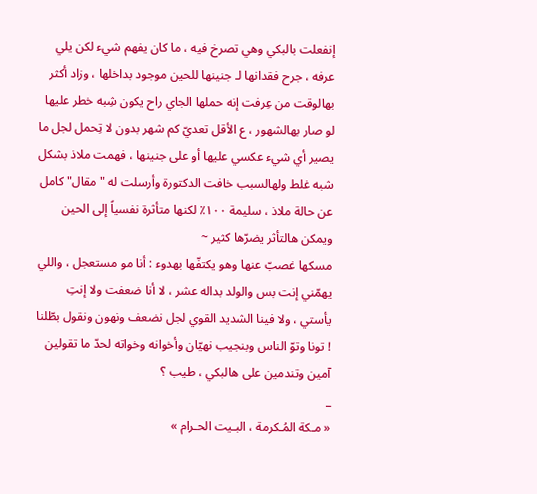إنفعلت بالبكي وهي تصرخ فيه ، ما كان يفهم شيء لكن يلي عرفه ، جرح فقدانها لـ جنينها للحين موجود بداخلها ، وزاد أكثر بهالوقت من عِرفت إنه حملها الجاي راح يكون شِبه خطر عليها لو صار بهالشهور ، ع الأقل تعديّ كم شهر بدون لا تِحمل لجل ما يصير أي شيء عكسي عليها أو على جنينها ، فهمت ملاذ بشكل شبه غلط ولهالسبب خافت الدكتورة وأرسلت له "مقال" كامل عن حالة ملاذ ، سليمة ١٠٠٪ لكنها متأثرة نفسياً إلى الحين ويمكن هالتأثر يضرّها كثير ~
مسكها غصبّ عنها وهو يكتفّها بهدوء : أنا مو مستعجل ، واللي يهمّني إنت بس والولد بداله عشر ، لا أنا ضعفت ولا إنتِ يأستي ، ولا فينا الشديد القوي لجل نضعف ونهون ونقول بطّلنا ! تونا وتوّ الناس وبنجيب نهيّان وأخوانه وخواته لحدّ ما تقولين آمين وتندمين على هالبكي ، طيب ؟
_
« مـكة المُـكرمة ، البـيت الحـرام »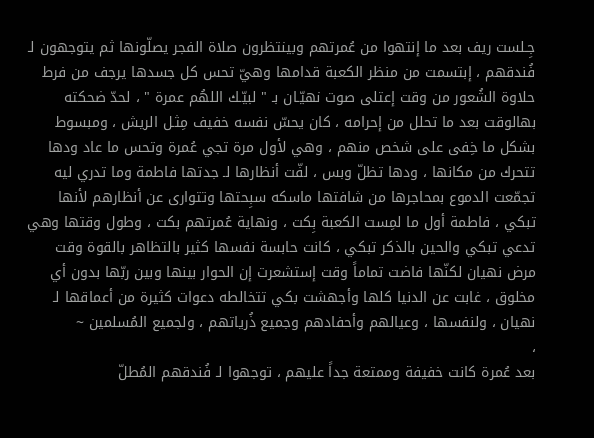جِـلست ريف بعد ما إنتهوا من عُمرتهم وبينتظرون صلاة الفجر يصلّونها ثم يتوجهون لـ فُندقهم ، إبتسمت من منظر الكعبة قدامها وهيّ تحس كل جسدها يرجف من فرط حلاوة الشُعور من وقت إعتلى صوت نهيّـان بـ " لبيّـك اللهُم عمرة " ، لحدّ ضحكته بهالوقت بعد ما تحلل من إحرامه ، كان يحسّ نفسه خفيف مِثـل الريش ، ومبسوط بشكل ما خِفى على شخص منهم ، وهي لأول مرة تجي عُمرة وتحس ما عاد ودها تتحرك من مكانها ، ودها تظلّ وبس ، لفّت أنظارها لـ جدتها فاطمة وما تدري ليه تجمّعت الدموع بمحاجرها من شافتها ماسكه سبِحتها وتتوارى عن أنظارهم لأنها تبكي ، فاطمة أول ما لمِست الكعبة بِكت ، ونهاية عُمرتهم بكت ، وطول وقتها وهي تدعي تبكي والحين بالذكر تبكي ، كانت حابسة نفسها كثير بالتظاهر بالقوة وقت مرض نهيان لكنّها فاضت تماماً وقت إستشعرت إن الحوار بينها وبين ربّها بدون أي مخلوق ، غابت عن الدنيا كلها وأجهشت بكي تتخالطه دعوات كثيرة من أعماقها لـ نهيان ، ولنفسها ، وعيالهم وأحفادهم وجميع ذُرياتهم ، ولجميع المُسلمين ~
،
بعد عُمرة كانت خفيفة وممتعة جداً عليهم ، توجهوا لـ فُندقهم المُطلّ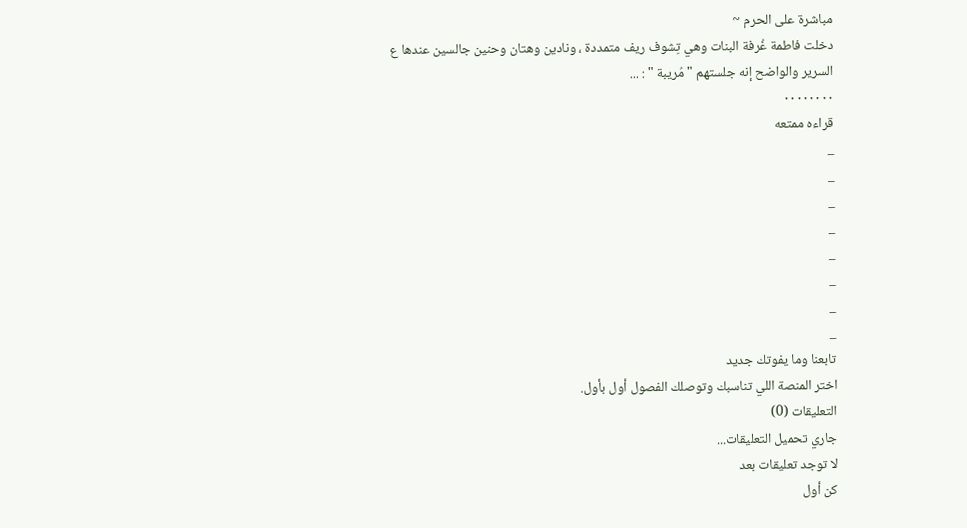مباشرة على الحرم ~
دخلت فاطمة غُرفة البنات وهي تِشوف ريف متمددة ، ونادين وهتان وحنين جالسين عندها ع السرير والواضح إنه جلستهم " مُريبة " : ...
٠٠٠٠٠٠٠٠
قراءه ممتعه
_
_
_
_
_
_
_
_
تابعنا وما يفوتك جديد
اختر المنصة اللي تناسبك وتوصلك الفصول أول بأول.
التعليقات (0)
جاري تحميل التعليقات...
لا توجد تعليقات بعد
كن أول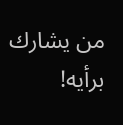من يشارك برأيه!